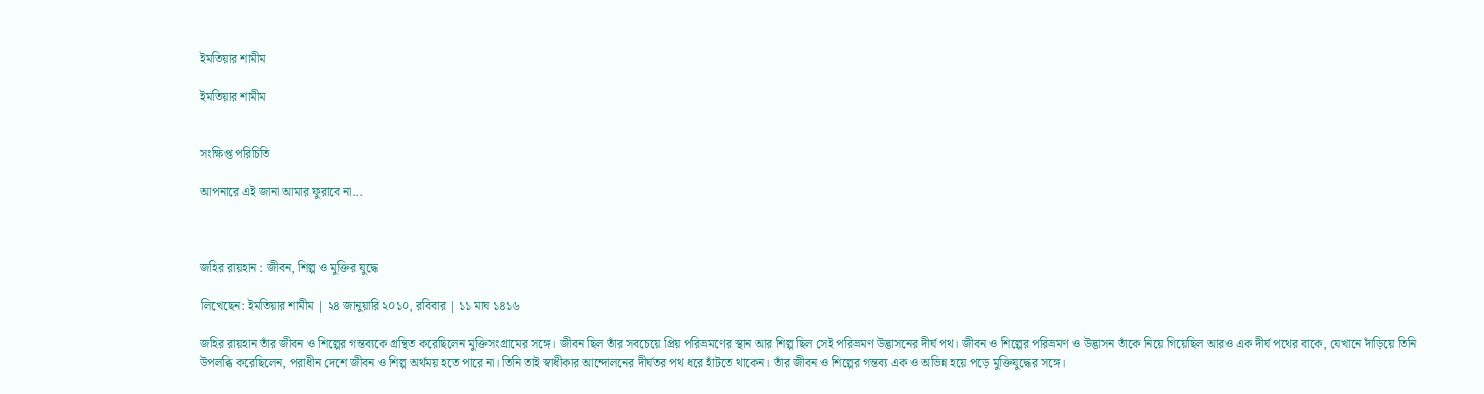ইমতিয়ার শামীম

ইমতিয়ার শামীম


সংক্ষিপ্ত পরিচিতি

আপনারে এই জানা আমার ফুরাবে না...



জহির রায়হান : জীবন, শিল্প ও মুক্তির যুদ্ধে

লিখেছেন: ইমতিয়ার শামীম | ২৪ জানুয়ারি ২০১০, রবিবার | ১১ মাঘ ১৪১৬

জহির রায়হান তাঁর জীবন ও শিল্পের গন্তব্যকে গ্রন্থিত করেছিলেন মুক্তিসংগ্রামের সঙ্গে। জীবন ছিল তাঁর সবচেয়ে প্রিয় পরিভ্রমণের স্থান আর শিল্প ছিল সেই পরিভ্রমণ উদ্ভাসনের দীর্ঘ পথ। জীবন ও শিল্পের পরিভ্রমণ ও উদ্ভাসন তাঁকে নিয়ে গিয়েছিল আরও এক দীর্ঘ পথের বাকে, যেখানে দাঁড়িয়ে তিনি উপলব্ধি করেছিলেন, পরাধীন দেশে জীবন ও শিল্প অর্থময় হতে পারে না। তিনি তাই স্বাধীকার আন্দোলনের দীর্ঘতর পথ ধরে হাঁটতে থাকেন। তাঁর জীবন ও শিল্পের গন্তব্য এক ও অভিন্ন হয়ে পড়ে মুক্তিযুদ্ধের সঙ্গে।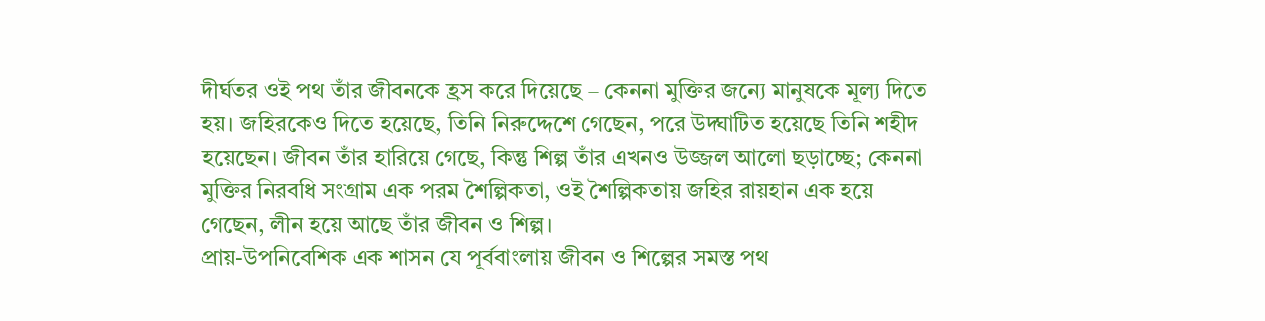দীর্ঘতর ওই পথ তাঁর জীবনকে হ্রস করে দিয়েছে – কেননা মুক্তির জন্যে মানুষকে মূল্য দিতে হয়। জহিরকেও দিতে হয়েছে, তিনি নিরুদ্দেশে গেছেন, পরে উদ্ঘাটিত হয়েছে তিনি শহীদ হয়েছেন। জীবন তাঁর হারিয়ে গেছে, কিন্তু শিল্প তাঁর এখনও উজ্জল আলো ছড়াচ্ছে; কেননা মুক্তির নিরবধি সংগ্রাম এক পরম শৈল্পিকতা, ওই শৈল্পিকতায় জহির রায়হান এক হয়ে গেছেন, লীন হয়ে আছে তাঁর জীবন ও শিল্প।
প্রায়-উপনিবেশিক এক শাসন যে পূর্ববাংলায় জীবন ও শিল্পের সমস্ত পথ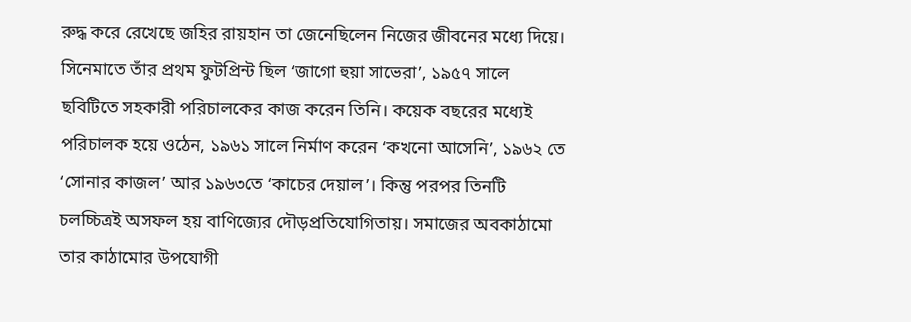রুদ্ধ করে রেখেছে জহির রায়হান তা জেনেছিলেন নিজের জীবনের মধ্যে দিয়ে। সিনেমাতে তাঁর প্রথম ফুটপ্রিন্ট ছিল ‘জাগো হুয়া সাভেরা’, ১৯৫৭ সালে ছবিটিতে সহকারী পরিচালকের কাজ করেন তিনি। কয়েক বছরের মধ্যেই পরিচালক হয়ে ওঠেন, ১৯৬১ সালে নির্মাণ করেন ‘কখনো আসেনি’, ১৯৬২ তে ‘সোনার কাজল’ আর ১৯৬৩তে ‘কাচের দেয়াল’। কিন্তু পরপর তিনটি চলচ্চিত্রই অসফল হয় বাণিজ্যের দৌড়প্রতিযোগিতায়। সমাজের অবকাঠামো তার কাঠামোর উপযোগী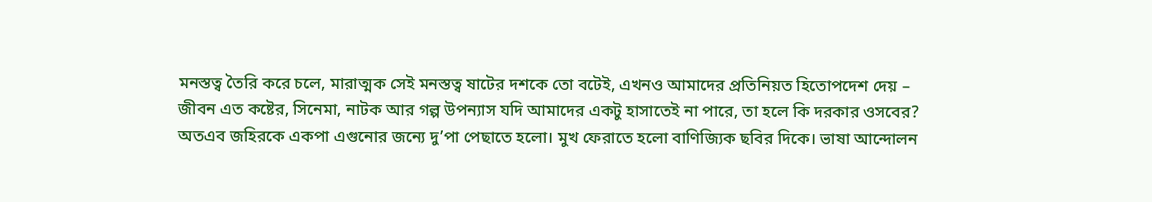মনস্তত্ব তৈরি করে চলে, মারাত্মক সেই মনস্তত্ব ষাটের দশকে তো বটেই, এখনও আমাদের প্রতিনিয়ত হিতোপদেশ দেয় – জীবন এত কষ্টের, সিনেমা, নাটক আর গল্প উপন্যাস যদি আমাদের একটু হাসাতেই না পারে, তা হলে কি দরকার ওসবের? অতএব জহিরকে একপা এগুনোর জন্যে দু’পা পেছাতে হলো। মুখ ফেরাতে হলো বাণিজ্যিক ছবির দিকে। ভাষা আন্দোলন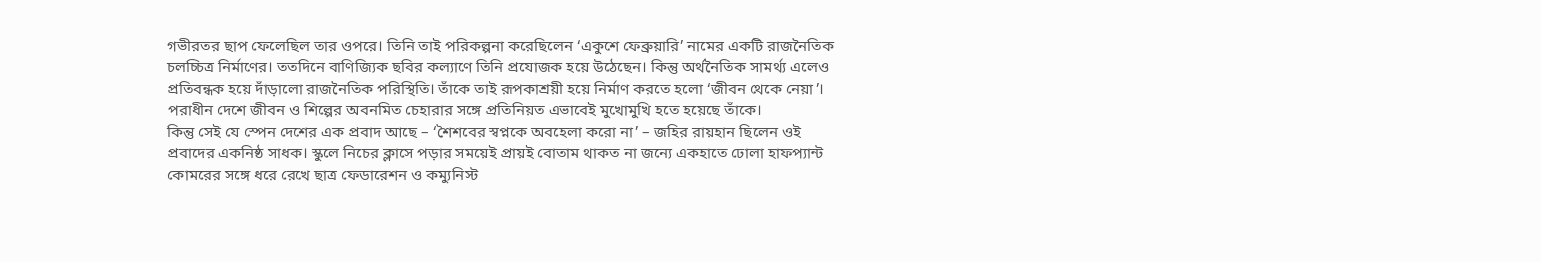গভীরতর ছাপ ফেলেছিল তার ওপরে। তিনি তাই পরিকল্পনা করেছিলেন ‘একুশে ফেব্রুয়ারি’ নামের একটি রাজনৈতিক চলচ্চিত্র নির্মাণের। ততদিনে বাণিজ্যিক ছবির কল্যাণে তিনি প্রযোজক হয়ে উঠেছেন। কিন্তু অর্থনৈতিক সামর্থ্য এলেও প্রতিবন্ধক হয়ে দাঁড়ালো রাজনৈতিক পরিস্থিতি। তাঁকে তাই রূপকাশ্রয়ী হয়ে নির্মাণ করতে হলো ‘জীবন থেকে নেয়া’। পরাধীন দেশে জীবন ও শিল্পের অবনমিত চেহারার সঙ্গে প্রতিনিয়ত এভাবেই মুখোমুখি হতে হয়েছে তাঁকে।
কিন্তু সেই যে স্পেন দেশের এক প্রবাদ আছে – ‘শৈশবের স্বপ্নকে অবহেলা করো না’ – জহির রায়হান ছিলেন ওই প্রবাদের একনিষ্ঠ সাধক। স্কুলে নিচের ক্লাসে পড়ার সময়েই প্রায়ই বোতাম থাকত না জন্যে একহাতে ঢোলা হাফপ্যান্ট কোমরের সঙ্গে ধরে রেখে ছাত্র ফেডারেশন ও কম্যুনিস্ট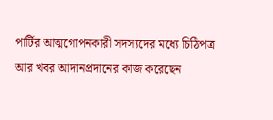পার্টির আত্মগোপনকারী সদস্যদের মধ্যে চিঠিপত্র আর খবর আদানপ্রদানের কাজ করেছেন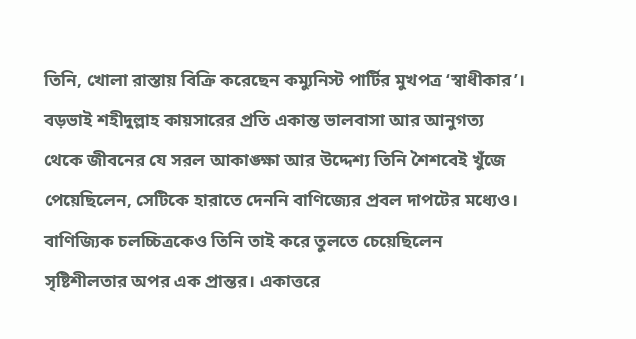তিনি, খোলা রাস্তায় বিক্রি করেছেন কম্যুনিস্ট পার্টির মুখপত্র ‘স্বাধীকার’। বড়ভাই শহীদুল্লাহ কায়সারের প্রতি একান্ত ভালবাসা আর আনুগত্য থেকে জীবনের যে সরল আকাঙ্ক্ষা আর উদ্দেশ্য তিনি শৈশবেই খুঁজে পেয়েছিলেন, সেটিকে হারাতে দেননি বাণিজ্যের প্রবল দাপটের মধ্যেও। বাণিজ্যিক চলচ্চিত্রকেও তিনি তাই করে তুলতে চেয়েছিলেন সৃষ্টিশীলতার অপর এক প্রান্তর। একাত্তরে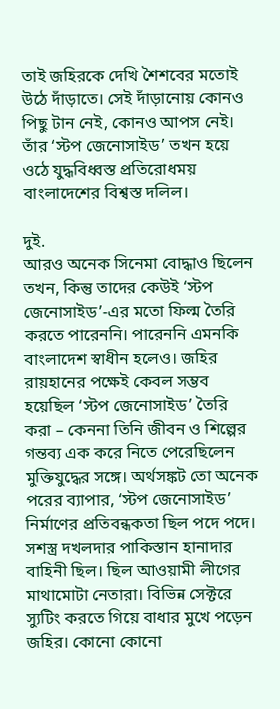তাই জহিরকে দেখি শৈশবের মতোই উঠে দাঁড়াতে। সেই দাঁড়ানোয় কোনও পিছু টান নেই, কোনও আপস নেই। তাঁর ‘স্টপ জেনোসাইড’ তখন হয়ে ওঠে যুদ্ধবিধ্বস্ত প্রতিরোধময় বাংলাদেশের বিশ্বস্ত দলিল।

দুই.
আরও অনেক সিনেমা বোদ্ধাও ছিলেন তখন, কিন্তু তাদের কেউই ‘স্টপ জেনোসাইড’-এর মতো ফিল্ম তৈরি করতে পারেননি। পারেননি এমনকি বাংলাদেশ স্বাধীন হলেও। জহির রায়হানের পক্ষেই কেবল সম্ভব হয়েছিল ‘স্টপ জেনোসাইড’ তৈরি করা – কেননা তিনি জীবন ও শিল্পের গন্তব্য এক করে নিতে পেরেছিলেন মুক্তিযুদ্ধের সঙ্গে। অর্থসঙ্কট তো অনেক পরের ব্যাপার, ‘স্টপ জেনোসাইড’ নির্মাণের প্রতিবন্ধকতা ছিল পদে পদে। সশস্ত্র দখলদার পাকিস্তান হানাদার বাহিনী ছিল। ছিল আওয়ামী লীগের মাথামোটা নেতারা। বিভিন্ন সেক্টরে স্যুটিং করতে গিয়ে বাধার মুখে পড়েন জহির। কোনো কোনো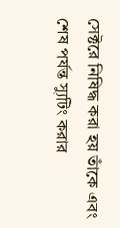সেক্টরে নিষিদ্ধ করা হয় তাঁকে এবং শেষ পর্যন্ত স্যুটিং করার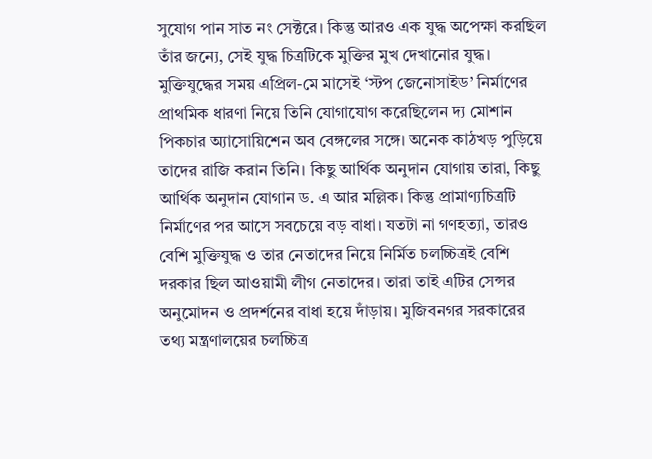সুযোগ পান সাত নং সেক্টরে। কিন্তু আরও এক যুদ্ধ অপেক্ষা করছিল তাঁর জন্যে, সেই যুদ্ধ চিত্রটিকে মুক্তির মুখ দেখানোর যুদ্ধ। মুক্তিযুদ্ধের সময় এপ্রিল-মে মাসেই ‘স্টপ জেনোসাইড’ নির্মাণের প্রাথমিক ধারণা নিয়ে তিনি যোগাযোগ করেছিলেন দ্য মোশান পিকচার অ্যাসোয়িশেন অব বেঙ্গলের সঙ্গে। অনেক কাঠখড় পুড়িয়ে তাদের রাজি করান তিনি। কিছু আর্থিক অনুদান যোগায় তারা, কিছু আর্থিক অনুদান যোগান ড. এ আর মল্লিক। কিন্তু প্রামাণ্যচিত্রটি নির্মাণের পর আসে সবচেয়ে বড় বাধা। যতটা না গণহত্যা, তারও বেশি মুক্তিযুদ্ধ ও তার নেতাদের নিয়ে নির্মিত চলচ্চিত্রই বেশি দরকার ছিল আওয়ামী লীগ নেতাদের। তারা তাই এটির সেন্সর অনুমোদন ও প্রদর্শনের বাধা হয়ে দাঁড়ায়। মুজিবনগর সরকারের তথ্য মন্ত্রণালয়ের চলচ্চিত্র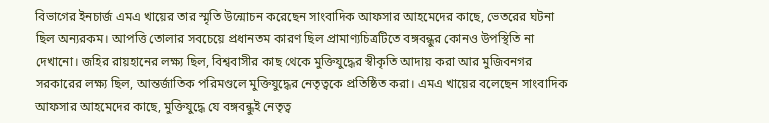বিভাগের ইনচার্জ এমএ খায়ের তার স্মৃতি উন্মোচন করেছেন সাংবাদিক আফসার আহমেদের কাছে, ভেতরের ঘটনা ছিল অন্যরকম। আপত্তি তোলার সবচেয়ে প্রধানতম কারণ ছিল প্রামাণ্যচিত্রটিতে বঙ্গবন্ধুর কোনও উপস্থিতি না দেখানো। জহির রায়হানের লক্ষ্য ছিল, বিশ্ববাসীর কাছ থেকে মুক্তিযুদ্ধের স্বীকৃতি আদায় করা আর মুজিবনগর সরকারের লক্ষ্য ছিল, আন্তর্জাতিক পরিমণ্ডলে মুক্তিযুদ্ধের নেতৃত্বকে প্রতিষ্ঠিত করা। এমএ খায়ের বলেছেন সাংবাদিক আফসার আহমেদের কাছে, মুক্তিযুদ্ধে যে বঙ্গবন্ধুই নেতৃত্ব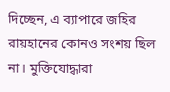দিচ্ছেন, এ ব্যাপারে জহির রায়হানের কোনও সংশয় ছিল না। মুক্তিযোদ্ধারা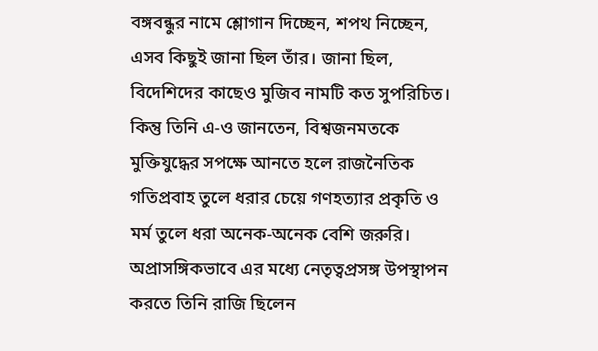বঙ্গবন্ধুর নামে শ্লোগান দিচ্ছেন, শপথ নিচ্ছেন, এসব কিছুই জানা ছিল তাঁর। জানা ছিল, বিদেশিদের কাছেও মুজিব নামটি কত সুপরিচিত। কিন্তু তিনি এ-ও জানতেন, বিশ্বজনমতকে মুক্তিযুদ্ধের সপক্ষে আনতে হলে রাজনৈতিক গতিপ্রবাহ তুলে ধরার চেয়ে গণহত্যার প্রকৃতি ও মর্ম তুলে ধরা অনেক-অনেক বেশি জরুরি। অপ্রাসঙ্গিকভাবে এর মধ্যে নেতৃত্বপ্রসঙ্গ উপস্থাপন করতে তিনি রাজি ছিলেন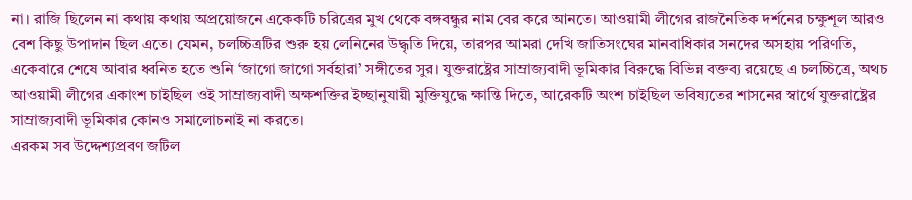না। রাজি ছিলেন না কথায় কথায় অপ্রয়োজনে একেকটি চরিত্রের মুখ থেকে বঙ্গবন্ধুর নাম বের করে আনতে। আওয়ামী লীগের রাজনৈতিক দর্শনের চক্ষুশূল আরও বেশ কিছু উপাদান ছিল এতে। যেমন, চলচ্চিত্রটির শুরু হয় লেনিনের উদ্ধৃতি দিয়ে, তারপর আমরা দেখি জাতিসংঘের মানবাধিকার সনদের অসহায় পরিণতি, একেবারে শেষে আবার ধ্বনিত হতে শুনি ‘জাগো জাগো সর্বহারা’ সঙ্গীতের সুর। যুক্তরাষ্ট্রের সাম্রাজ্যবাদী ভূমিকার বিরুদ্ধে বিভিন্ন বক্তব্য রয়েছে এ চলচ্চিত্রে, অথচ আওয়ামী লীগের একাংশ চাইছিল ওই সাম্রাজ্যবাদী অক্ষশক্তির ইচ্ছানুযায়ী মুক্তিযুদ্ধে ক্ষান্তি দিতে, আরেকটি অংশ চাইছিল ভবিষ্যতের শাসনের স্বার্থে যুক্তরাষ্ট্রের সাম্রাজ্যবাদী ভূমিকার কোনও সমালোচনাই না করতে।
এরকম সব উদ্দেশ্যপ্রবণ জটিল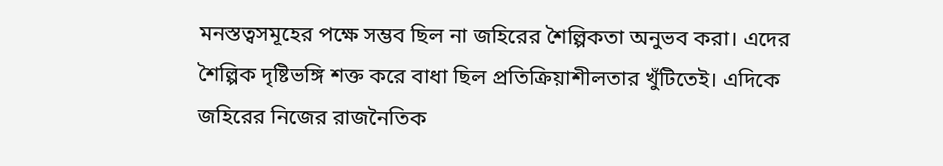মনস্তত্বসমূহের পক্ষে সম্ভব ছিল না জহিরের শৈল্পিকতা অনুভব করা। এদের শৈল্পিক দৃষ্টিভঙ্গি শক্ত করে বাধা ছিল প্রতিক্রিয়াশীলতার খুঁটিতেই। এদিকে জহিরের নিজের রাজনৈতিক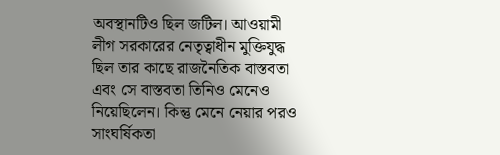অবস্থানটিও ছিল জটিল। আওয়ামী লীগ সরকারের নেতৃত্বাধীন মুক্তিযুদ্ধ ছিল তার কাছে রাজনৈতিক বাস্তবতা এবং সে বাস্তবতা তিনিও মেনেও নিয়েছিলেন। কিন্তু মেনে নেয়ার পরও সাংঘর্ষিকতা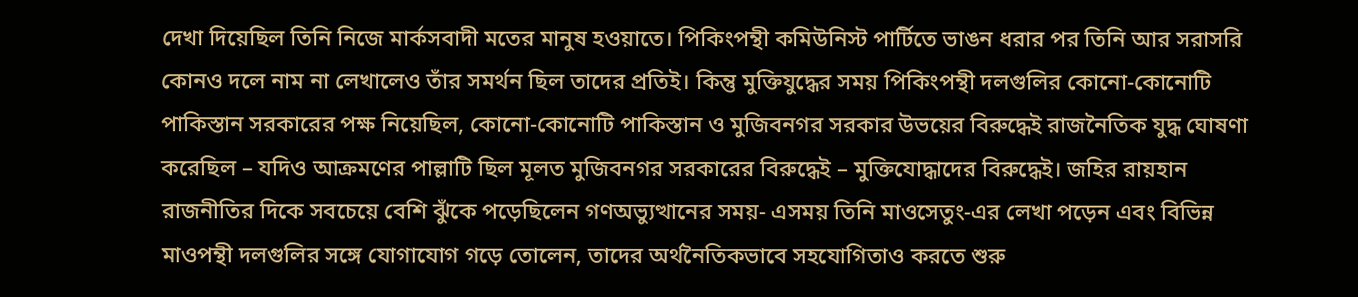দেখা দিয়েছিল তিনি নিজে মার্কসবাদী মতের মানুষ হওয়াতে। পিকিংপন্থী কমিউনিস্ট পার্টিতে ভাঙন ধরার পর তিনি আর সরাসরি কোনও দলে নাম না লেখালেও তাঁর সমর্থন ছিল তাদের প্রতিই। কিন্তু মুক্তিযুদ্ধের সময় পিকিংপন্থী দলগুলির কোনো-কোনোটি পাকিস্তান সরকারের পক্ষ নিয়েছিল, কোনো-কোনোটি পাকিস্তান ও মুজিবনগর সরকার উভয়ের বিরুদ্ধেই রাজনৈতিক যুদ্ধ ঘোষণা করেছিল – যদিও আক্রমণের পাল্লাটি ছিল মূলত মুজিবনগর সরকারের বিরুদ্ধেই – মুক্তিযোদ্ধাদের বিরুদ্ধেই। জহির রায়হান রাজনীতির দিকে সবচেয়ে বেশি ঝুঁকে পড়েছিলেন গণঅভ্যুত্থানের সময়- এসময় তিনি মাওসেতুং-এর লেখা পড়েন এবং বিভিন্ন মাওপন্থী দলগুলির সঙ্গে যোগাযোগ গড়ে তোলেন, তাদের অর্থনৈতিকভাবে সহযোগিতাও করতে শুরু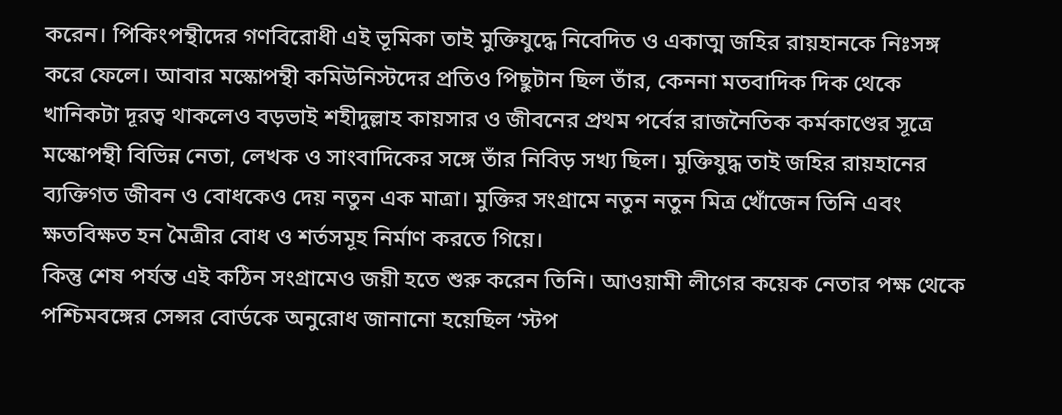করেন। পিকিংপন্থীদের গণবিরোধী এই ভূমিকা তাই মুক্তিযুদ্ধে নিবেদিত ও একাত্ম জহির রায়হানকে নিঃসঙ্গ করে ফেলে। আবার মস্কোপন্থী কমিউনিস্টদের প্রতিও পিছুটান ছিল তাঁর, কেননা মতবাদিক দিক থেকে খানিকটা দূরত্ব থাকলেও বড়ভাই শহীদুল্লাহ কায়সার ও জীবনের প্রথম পর্বের রাজনৈতিক কর্মকাণ্ডের সূত্রে মস্কোপন্থী বিভিন্ন নেতা, লেখক ও সাংবাদিকের সঙ্গে তাঁর নিবিড় সখ্য ছিল। মুক্তিযুদ্ধ তাই জহির রায়হানের ব্যক্তিগত জীবন ও বোধকেও দেয় নতুন এক মাত্রা। মুক্তির সংগ্রামে নতুন নতুন মিত্র খোঁজেন তিনি এবং ক্ষতবিক্ষত হন মৈত্রীর বোধ ও শর্তসমূহ নির্মাণ করতে গিয়ে।
কিন্তু শেষ পর্যন্ত এই কঠিন সংগ্রামেও জয়ী হতে শুরু করেন তিনি। আওয়ামী লীগের কয়েক নেতার পক্ষ থেকে পশ্চিমবঙ্গের সেন্সর বোর্ডকে অনুরোধ জানানো হয়েছিল ‘স্টপ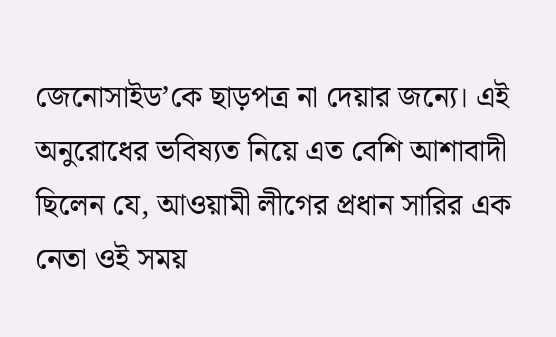জেনোসাইড’কে ছাড়পত্র না দেয়ার জন্যে। এই অনুরোধের ভবিষ্যত নিয়ে এত বেশি আশাবাদী ছিলেন যে, আওয়ামী লীগের প্রধান সারির এক নেতা ওই সময়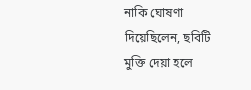নাকি ঘোষণা দিয়েছিলেন, ছবিটি মুক্তি দেয়া হলে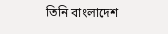তিনি বাংলাদেশ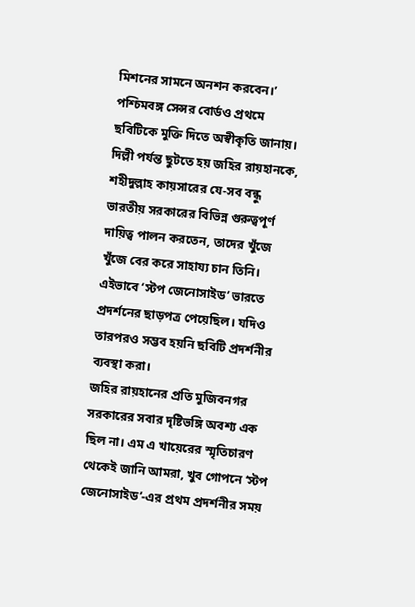মিশনের সামনে অনশন করবেন।’ পশ্চিমবঙ্গ সেন্সর বোর্ডও প্রথমে ছবিটিকে মুক্তি দিতে অস্বীকৃতি জানায়। দিল্লী পর্যন্ত ছুটতে হয় জহির রায়হানকে, শহীদুল্লাহ কায়সারের যে-সব বন্ধু ভারতীয় সরকারের বিভিন্ন গুরুত্বপূর্ণ দায়িত্ব পালন করতেন, তাদের খুঁজে খুঁজে বের করে সাহায্য চান তিনি। এইভাবে ‘স্টপ জেনোসাইড’ ভারতে প্রদর্শনের ছাড়পত্র পেয়েছিল। যদিও তারপরও সম্ভব হয়নি ছবিটি প্রদর্শনীর ব্যবস্থা করা।
জহির রায়হানের প্রতি মুজিবনগর সরকারের সবার দৃষ্টিভঙ্গি অবশ্য এক ছিল না। এম এ খায়েরের স্মৃতিচারণ থেকেই জানি আমরা, খুব গোপনে ‘স্টপ জেনোসাইড’-এর প্রথম প্রদর্শনীর সময়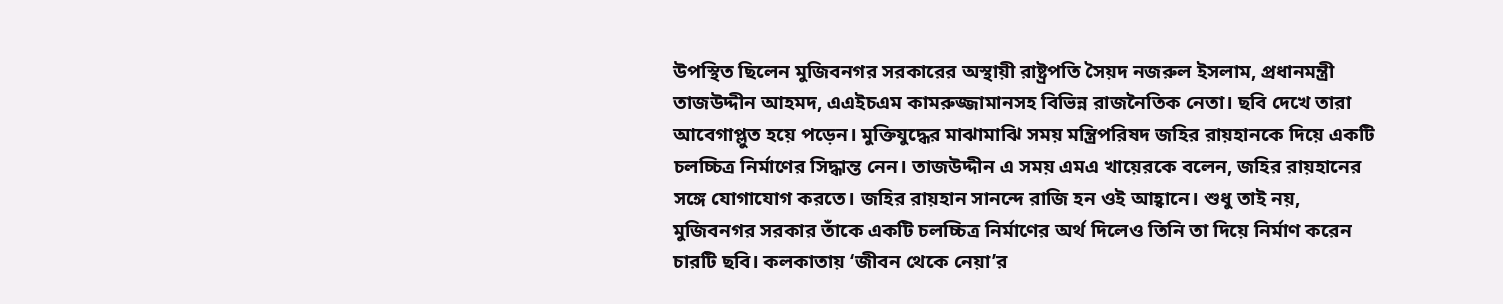উপস্থিত ছিলেন মুজিবনগর সরকারের অস্থায়ী রাষ্ট্রপতি সৈয়দ নজরুল ইসলাম, প্রধানমন্ত্রী তাজউদ্দীন আহমদ, এএইচএম কামরুজ্জামানসহ বিভিন্ন রাজনৈতিক নেতা। ছবি দেখে তারা আবেগাপ্লুত হয়ে পড়েন। মুক্তিযুদ্ধের মাঝামাঝি সময় মন্ত্রিপরিষদ জহির রায়হানকে দিয়ে একটি চলচ্চিত্র নির্মাণের সিদ্ধান্ত নেন। তাজউদ্দীন এ সময় এমএ খায়েরকে বলেন, জহির রায়হানের সঙ্গে যোগাযোগ করতে। জহির রায়হান সানন্দে রাজি হন ওই আহ্বানে। শুধু তাই নয়, মুজিবনগর সরকার তাঁকে একটি চলচ্চিত্র নির্মাণের অর্থ দিলেও তিনি তা দিয়ে নির্মাণ করেন চারটি ছবি। কলকাতায় ‘জীবন থেকে নেয়া’র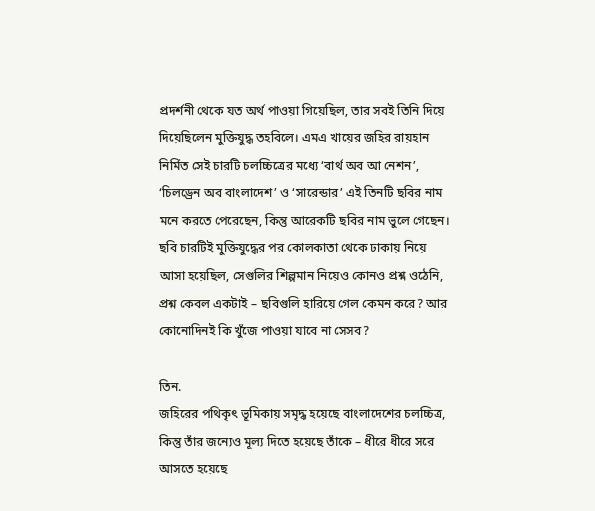প্রদর্শনী থেকে যত অর্থ পাওয়া গিয়েছিল, তার সবই তিনি দিয়ে দিয়েছিলেন মুক্তিযুদ্ধ তহবিলে। এমএ খায়ের জহির রায়হান নির্মিত সেই চারটি চলচ্চিত্রের মধ্যে ‘বার্থ অব আ নেশন’, ‘চিলড্রেন অব বাংলাদেশ’ ও ‘সারেন্ডার’ এই তিনটি ছবির নাম মনে করতে পেরেছেন, কিন্তু আরেকটি ছবির নাম ভুলে গেছেন। ছবি চারটিই মুক্তিযুদ্ধের পর কোলকাতা থেকে ঢাকায় নিয়ে আসা হয়েছিল, সেগুলির শিল্পমান নিয়েও কোনও প্রশ্ন ওঠেনি, প্রশ্ন কেবল একটাই – ছবিগুলি হারিয়ে গেল কেমন করে? আর কোনোদিনই কি খুঁজে পাওয়া যাবে না সেসব?

তিন.
জহিরের পথিকৃৎ ভূমিকায় সমৃদ্ধ হয়েছে বাংলাদেশের চলচ্চিত্র, কিন্তু তাঁর জন্যেও মূল্য দিতে হয়েছে তাঁকে – ধীরে ধীরে সরে আসতে হয়েছে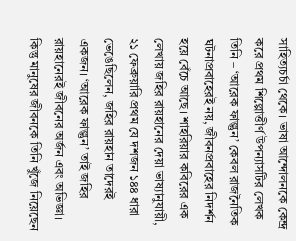সাহিত্যচর্চা থেকে। ভাষা আন্দোলনকে কেন্দ্র করে প্রথম শিল্পোত্তীর্ণ উপন্যাসটির লেখক তিনি – ‘আরেক ফাল্গুন’ কেবল রাজনৈতিক ঘটনাপ্রবাহেরই নয়, জীবনপ্রবাহের নিদর্শন হয়ে বেঁচে আছে। শাহরিয়ার কবিরের এক লেখায় জহির রায়হানের দেয়া ভাষ্যানুযায়ী, ২১ ফেব্রুয়ারি প্রথম যে দশজন ১৪৪ ধারা ভেঙেছিলেন, জহির রায়হান তাদেরই একজন। ‘আরেক ফাল্গুন’ তাই জহির রায়হানেরই জীবনের অর্জন এবং অভিজ্ঞা। কিন্তু মানুষের জীবনকে তিনি খুঁজে নিয়েছেন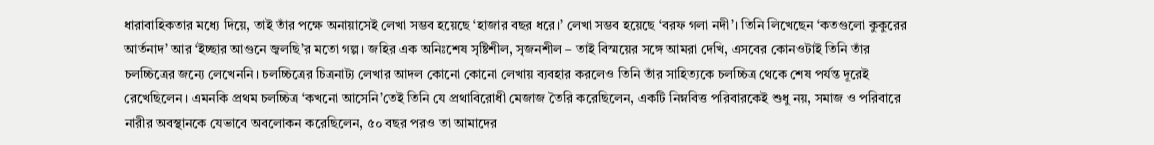ধারাবাহিকতার মধ্যে দিয়ে, তাই তাঁর পক্ষে অনায়াসেই লেখা সম্ভব হয়েছে ‘হাজার বছর ধরে।’ লেখা সম্ভব হয়েছে ‘বরফ গলা নদী’। তিনি লিখেছেন ‘কতগুলো কুকুরের আর্তনাদ’ আর ‘ইচ্ছার আগুনে জ্বলছি’র মতো গল্প। জহির এক অনিঃশেষ সৃষ্টিশীল, সৃজনশীল – তাই বিস্ময়ের সঙ্গে আমরা দেখি, এসবের কোনওটাই তিনি তাঁর চলচ্চিত্রের জন্যে লেখেননি। চলচ্চিত্রের চিত্রনাট্য লেখার আদল কোনো কোনো লেখায় ব্যবহার করলেও তিনি তাঁর সাহিত্যকে চলচ্চিত্র থেকে শেষ পর্যন্ত দূরেই রেখেছিলেন। এমনকি প্রথম চলচ্চিত্র ‘কখনো আসেনি’তেই তিনি যে প্রথাবিরোধী মেজাজ তৈরি করেছিলেন, একটি নিম্নবিত্ত পরিবারকেই শুধু নয়, সমাজ ও পরিবারে নারীর অবস্থানকে যেভাবে অবলোকন করেছিলেন, ৫০ বছর পরও তা আমাদের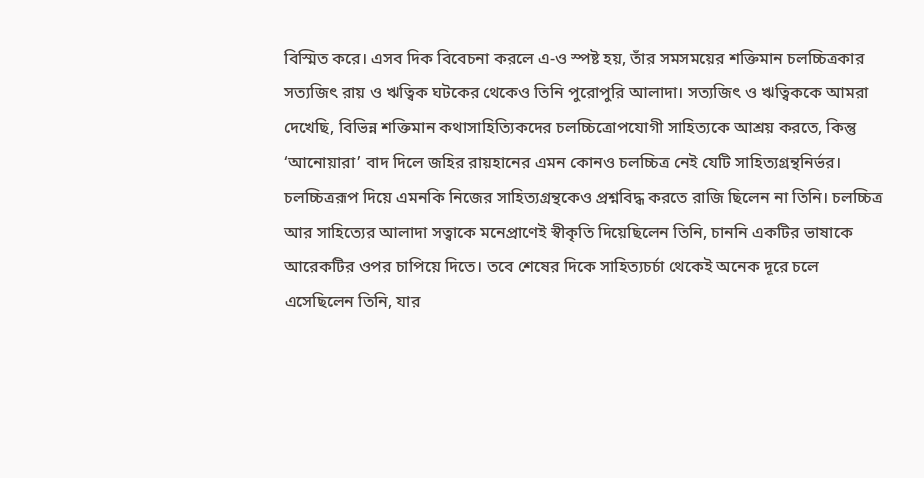বিস্মিত করে। এসব দিক বিবেচনা করলে এ-ও স্পষ্ট হয়, তাঁর সমসময়ের শক্তিমান চলচ্চিত্রকার সত্যজিৎ রায় ও ঋত্বিক ঘটকের থেকেও তিনি পুরোপুরি আলাদা। সত্যজিৎ ও ঋত্বিককে আমরা দেখেছি, বিভিন্ন শক্তিমান কথাসাহিত্যিকদের চলচ্চিত্রোপযোগী সাহিত্যকে আশ্রয় করতে, কিন্তু ‘আনোয়ারা’ বাদ দিলে জহির রায়হানের এমন কোনও চলচ্চিত্র নেই যেটি সাহিত্যগ্রন্থনির্ভর। চলচ্চিত্ররূপ দিয়ে এমনকি নিজের সাহিত্যগ্রন্থকেও প্রশ্নবিদ্ধ করতে রাজি ছিলেন না তিনি। চলচ্চিত্র আর সাহিত্যের আলাদা সত্বাকে মনেপ্রাণেই স্বীকৃতি দিয়েছিলেন তিনি, চাননি একটির ভাষাকে আরেকটির ওপর চাপিয়ে দিতে। তবে শেষের দিকে সাহিত্যচর্চা থেকেই অনেক দূরে চলে এসেছিলেন তিনি, যার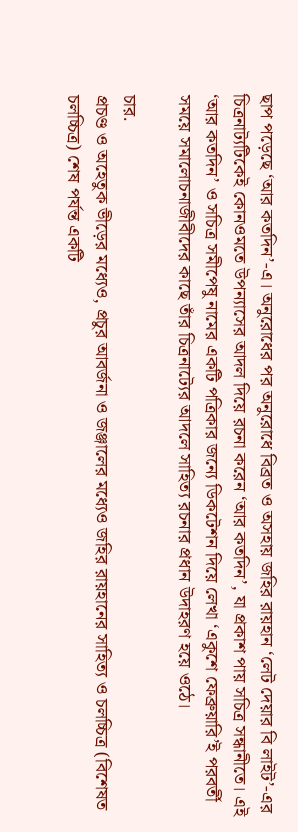ছাপ পড়েছে ‘আর কতদিন’-এ। অনুরোধের পর অনুরোধে বিব্রত ও অসহায় জহির রায়হান ‘লেট দেয়ার বি লাইট’-এর চিত্রনাট্যটিকেই কোনওমতে উপন্যাসের আদল দিয়ে রচনা করেন ‘আর কতদিন’, যা প্রকাশ পায় সচিত্র সন্ধানীতে। এই ‘আর কতদিন’ ও সচিত্র সমীপেষু নামের একটি পত্রিকার জন্যে ডিকটেশন দিয়ে লেখা ‘একুশে ফেব্রুয়ারি’ই পরবর্তী সময়ে সমালোচনাজীবীদের কাছে তাঁর চিত্রনাট্যের আদলে সাহিত্য রচনার প্রধান উদাহরণ হয়ে ওঠে।

চার.
প্রচণ্ড ও অহেতুক ভীড়ের মধ্যেও, প্রচুর আবর্জনা ও জঞ্জালের মধ্যেও জহির রায়হানের সাহিত্য ও চলচ্চিত্র (বিশেষত চলচ্চিত্র) শেষ পর্যন্ত একটি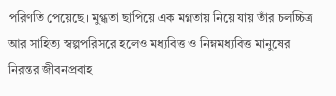পরিণতি পেয়েছে। মুগ্ধতা ছাপিয়ে এক মগ্নতায় নিয়ে যায় তাঁর চলচ্চিত্র আর সাহিত্য স্বল্পপরিসরে হলেও মধ্যবিত্ত ও নিম্নমধ্যবিত্ত মানুষের নিরন্তর জীবনপ্রবাহ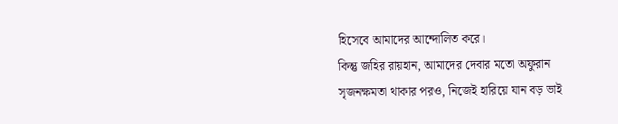হিসেবে আমাদের আন্দোলিত করে।
কিন্তু জহির রায়হান, আমাদের দেবার মতো অফুরান সৃজনক্ষমতা থাকার পরও, নিজেই হারিয়ে যান বড় ভাই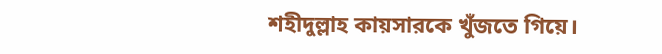শহীদুল্লাহ কায়সারকে খুঁজতে গিয়ে।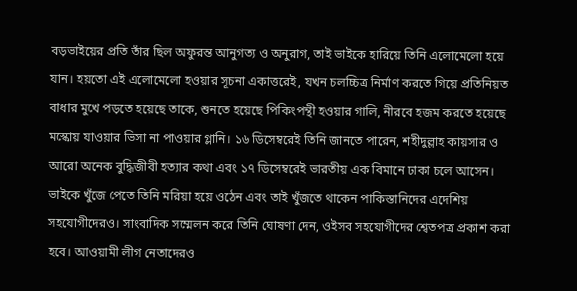বড়ভাইয়ের প্রতি তাঁর ছিল অফুরন্ত আনুগত্য ও অনুরাগ, তাই ভাইকে হারিয়ে তিনি এলোমেলো হয়ে যান। হয়তো এই এলোমেলো হওয়ার সূচনা একাত্তরেই, যখন চলচ্চিত্র নির্মাণ করতে গিয়ে প্রতিনিয়ত বাধার মুখে পড়তে হয়েছে তাকে, শুনতে হয়েছে পিকিংপন্থী হওয়ার গালি, নীরবে হজম করতে হয়েছে মস্কোয় যাওয়ার ভিসা না পাওয়ার গ্লানি। ১৬ ডিসেম্বরেই তিনি জানতে পারেন, শহীদুল্লাহ কায়সার ও আরো অনেক বুদ্ধিজীবী হত্যার কথা এবং ১৭ ডিসেম্বরেই ভারতীয় এক বিমানে ঢাকা চলে আসেন। ভাইকে খুঁজে পেতে তিনি মরিয়া হয়ে ওঠেন এবং তাই খুঁজতে থাকেন পাকিস্তানিদের এদেশিয় সহযোগীদেরও। সাংবাদিক সম্মেলন করে তিনি ঘোষণা দেন, ওইসব সহযোগীদের শ্বেতপত্র প্রকাশ করা হবে। আওয়ামী লীগ নেতাদেরও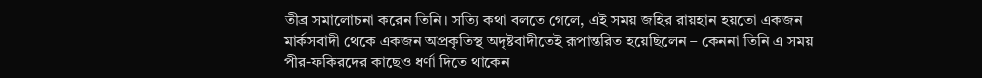তীব্র সমালোচনা করেন তিনি। সত্যি কথা বলতে গেলে, এই সময় জহির রায়হান হয়তো একজন মার্কসবাদী থেকে একজন অপ্রকৃতিস্থ অদৃষ্টবাদীতেই রূপান্তরিত হয়েছিলেন – কেননা তিনি এ সময় পীর-ফকিরদের কাছেও ধর্ণা দিতে থাকেন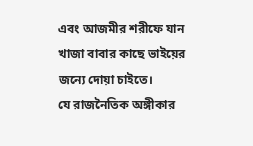এবং আজমীর শরীফে যান খাজা বাবার কাছে ভাইয়ের জন্যে দোয়া চাইতে।
যে রাজনৈতিক অঙ্গীকার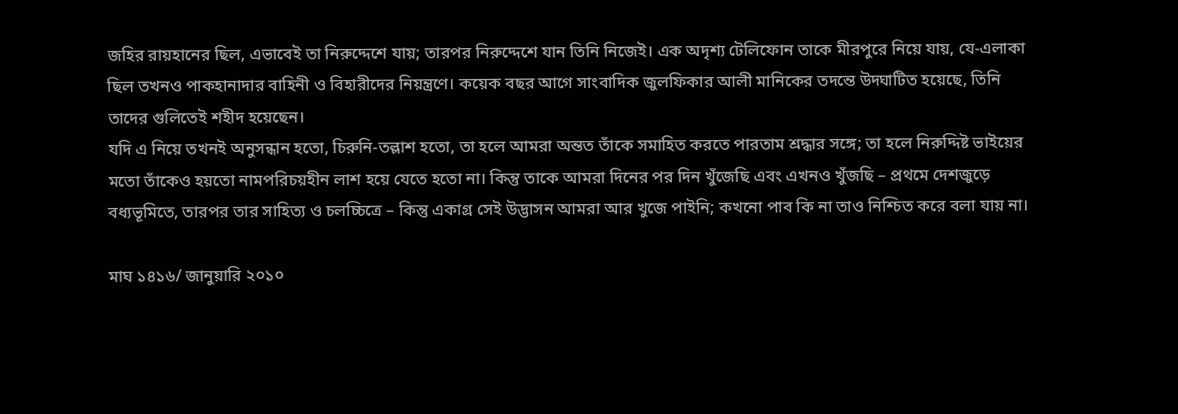জহির রায়হানের ছিল, এভাবেই তা নিরুদ্দেশে যায়; তারপর নিরুদ্দেশে যান তিনি নিজেই। এক অদৃশ্য টেলিফোন তাকে মীরপুরে নিয়ে যায়, যে-এলাকা ছিল তখনও পাকহানাদার বাহিনী ও বিহারীদের নিয়ন্ত্রণে। কয়েক বছর আগে সাংবাদিক জুলফিকার আলী মানিকের তদন্তে উদ্ঘাটিত হয়েছে, তিনি তাদের গুলিতেই শহীদ হয়েছেন।
যদি এ নিয়ে তখনই অনুসন্ধান হতো, চিরুনি-তল্লাশ হতো, তা হলে আমরা অন্তত তাঁকে সমাহিত করতে পারতাম শ্রদ্ধার সঙ্গে; তা হলে নিরুদ্দিষ্ট ভাইয়ের মতো তাঁকেও হয়তো নামপরিচয়হীন লাশ হয়ে যেতে হতো না। কিন্তু তাকে আমরা দিনের পর দিন খুঁজেছি এবং এখনও খুঁজছি – প্রথমে দেশজুড়ে বধ্যভূমিতে, তারপর তার সাহিত্য ও চলচ্চিত্রে – কিন্তু একাগ্র সেই উদ্ভাসন আমরা আর খুজে পাইনি; কখনো পাব কি না তাও নিশ্চিত করে বলা যায় না।

মাঘ ১৪১৬/ জানুয়ারি ২০১০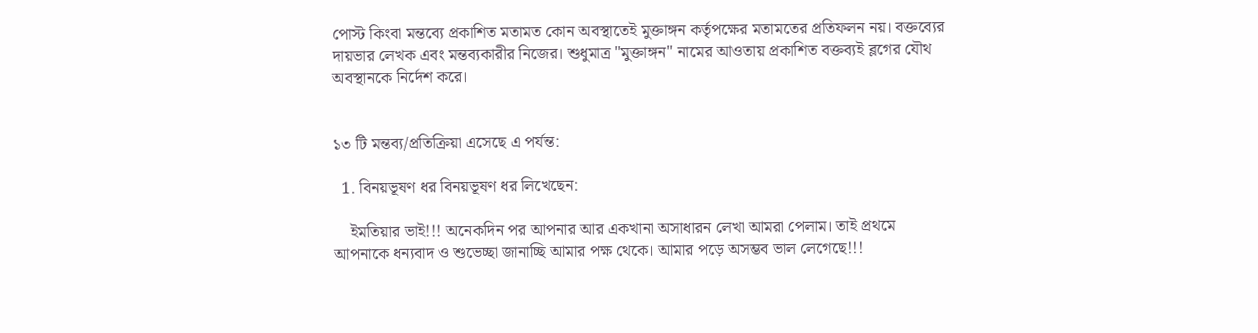পোস্ট কিংবা মন্তব্যে প্রকাশিত মতামত কোন অবস্থাতেই মুক্তাঙ্গন কর্তৃপক্ষের মতামতের প্রতিফলন নয়। বক্তব্যের দায়ভার লেখক এবং মন্তব্যকারীর নিজের। শুধুমাত্র "মুক্তাঙ্গন" নামের আওতায় প্রকাশিত বক্তব্যই ব্লগের যৌথ অবস্থানকে নির্দেশ করে।


১৩ টি মন্তব্য/প্রতিক্রিয়া এসেছে এ পর্যন্ত:

  1. বিনয়ভূষণ ধর বিনয়ভূষণ ধর লিখেছেন:

    ইমতিয়ার ভাই!!! অনেকদিন পর আপনার আর একখানা অসাধারন লেখা আমরা পেলাম। তাই প্রথমে আপনাকে ধন্যবাদ ও শুভেচ্ছা জানাচ্ছি আমার পক্ষ থেকে। আমার পড়ে অসম্ভব ভাল লেগেছে!!!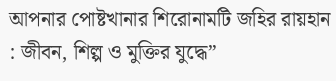আপনার পোষ্টখানার শিরোনামটি জহির রায়হান : জীবন, শিল্প ও মুক্তির যুদ্ধে”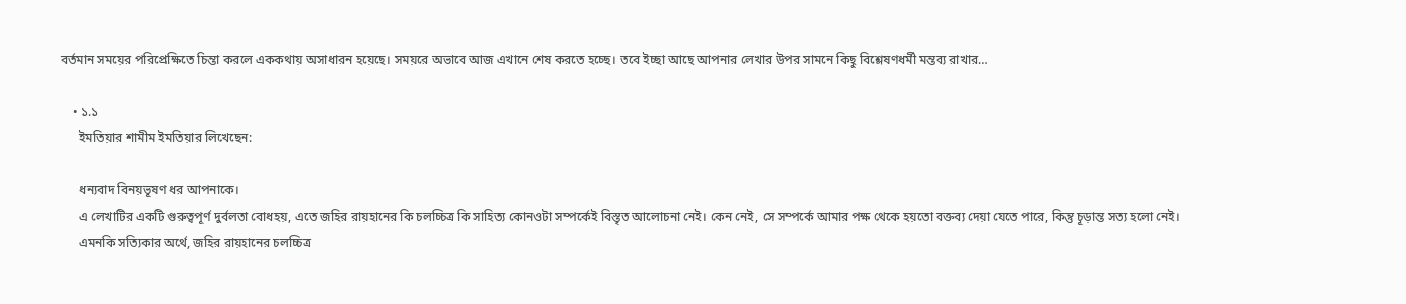বর্তমান সময়ের পরিপ্রেক্ষিতে চিন্তা করলে এককথায় অসাধারন হয়েছে। সময়রে অভাবে আজ এখানে শেষ করতে হচ্ছে। তবে ইচ্ছা আছে আপনার লেখার উপর সামনে কিছু বিশ্লেষণধর্মী মন্তব্য রাখার…

    • ১.১
      ইমতিয়ার শামীম ইমতিয়ার লিখেছেন:

      ধন্যবাদ বিনয়ভূষণ ধর আপনাকে।
      এ লেখাটির একটি গুরুত্বপূর্ণ দুর্বলতা বোধহয়, এতে জহির রায়হানের কি চলচ্চিত্র কি সাহিত্য কোনওটা সম্পর্কেই বিস্তৃত আলোচনা নেই। কেন নেই, সে সম্পর্কে আমার পক্ষ থেকে হয়তো বক্তব্য দেয়া যেতে পারে, কিন্তু চূড়ান্ত সত্য হলো নেই।
      এমনকি সত্যিকার অর্থে, জহির রায়হানের চলচ্চিত্র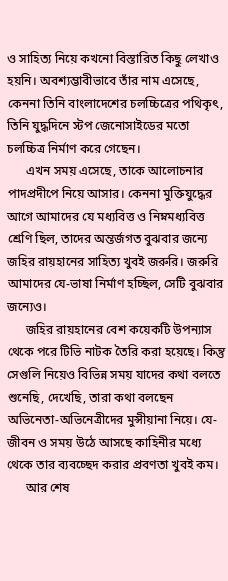ও সাহিত্য নিয়ে কখনো বিস্তারিত কিছু লেখাও হয়নি। অবশ্যম্ভাবীভাবে তাঁর নাম এসেছে, কেননা তিনি বাংলাদেশের চলচ্চিত্রের পথিকৃৎ, তিনি যুদ্ধদিনে স্টপ জেনোসাইডের মতো চলচ্চিত্র নির্মাণ করে গেছেন।
      এখন সময় এসেছে, তাকে আলোচনার পাদপ্রদীপে নিয়ে আসার। কেননা মুক্তিযুদ্ধের আগে আমাদের যে মধ্যবিত্ত ও নিম্নমধ্যবিত্ত শ্রেণি ছিল, তাদের অন্তর্জগত বুঝবার জন্যে জহির রায়হানের সাহিত্য খুবই জরুরি। জরুরি আমাদের যে-ভাষা নির্মাণ হচ্ছিল, সেটি বুঝবার জন্যেও।
      জহির রায়হানের বেশ কয়েকটি উপন্যাস থেকে পরে টিভি নাটক তৈরি করা হয়েছে। কিন্তু সেগুলি নিয়েও বিভিন্ন সময় যাদের কথা বলতে শুনেছি, দেখেছি, তারা কথা বলছেন অভিনেতা-অভিনেত্রীদের মুন্সীয়ানা নিয়ে। যে-জীবন ও সময় উঠে আসছে কাহিনীর মধ্যে থেকে তার ব্যবচ্ছেদ করার প্রবণতা খুবই কম।
      আর শেষ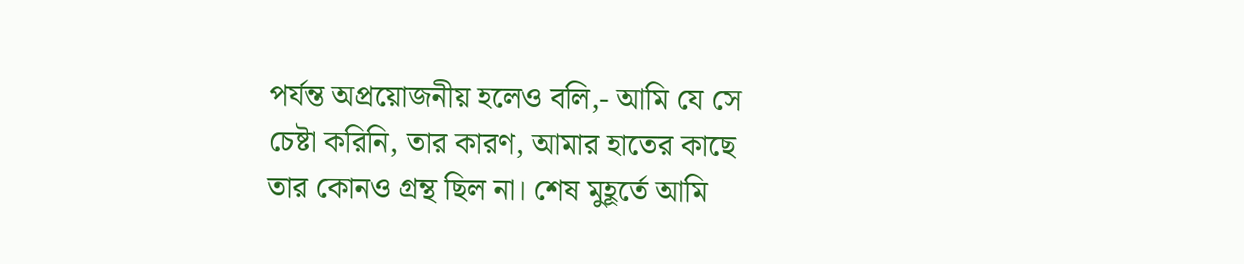পর্যন্ত অপ্রয়োজনীয় হলেও বলি,- আমি যে সে চেষ্টা করিনি, তার কারণ, আমার হাতের কাছে তার কোনও গ্রন্থ ছিল না। শেষ মুহূর্তে আমি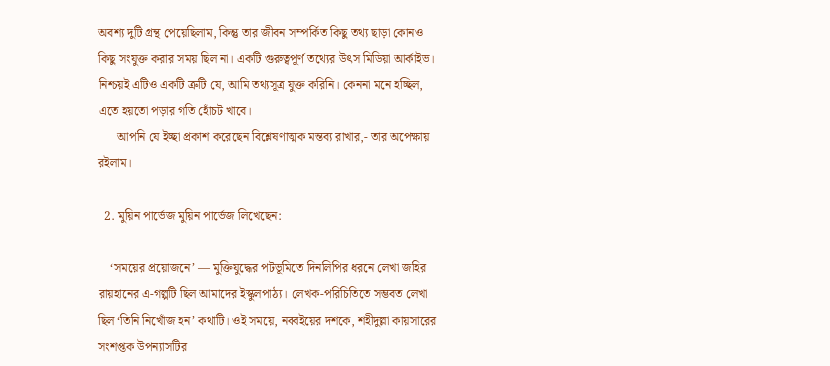অবশ্য দুটি গ্রন্থ পেয়েছিলাম, কিন্তু তার জীবন সম্পর্কিত কিছু তথ্য ছাড়া কোনও কিছু সংযুক্ত করার সময় ছিল না। একটি গুরুত্বপূর্ণ তথ্যের উৎস মিডিয়া আর্কাইভ। নিশ্চয়ই এটিও একটি ত্রুটি যে, আমি তথ্যসূত্র যুক্ত করিনি। কেননা মনে হচ্ছিল, এতে হয়তো পড়ার গতি হোঁচট খাবে।
      আপনি যে ইচ্ছা প্রকাশ করেছেন বিশ্লেষণাত্মক মন্তব্য রাখার,- তার অপেক্ষায় রইলাম।

  2. মুয়িন পার্ভেজ মুয়িন পার্ভেজ লিখেছেন:

    ‘সময়ের প্রয়োজনে’ — মুক্তিযুদ্ধের পটভূমিতে দিনলিপির ধরনে লেখা জহির রায়হানের এ-গল্পটি ছিল আমাদের ইস্কুলপাঠ্য। লেখক-পরিচিতিতে সম্ভবত লেখা ছিল ‘তিনি নিখোঁজ হন’ কথাটি। ওই সময়ে, নব্বইয়ের দশকে, শহীদুল্লা কায়সারের সংশপ্তক উপন্যাসটির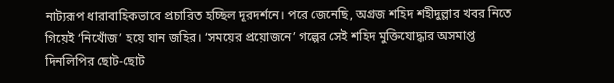নাট্যরূপ ধারাবাহিকভাবে প্রচারিত হচ্ছিল দূরদর্শনে। পরে জেনেছি, অগ্রজ শহিদ শহীদুল্লার খবর নিতে গিয়েই ‘নিখোঁজ’ হয়ে যান জহির। ‘সময়ের প্রয়োজনে’ গল্পের সেই শহিদ মুক্তিযোদ্ধার অসমাপ্ত দিনলিপির ছোট-ছোট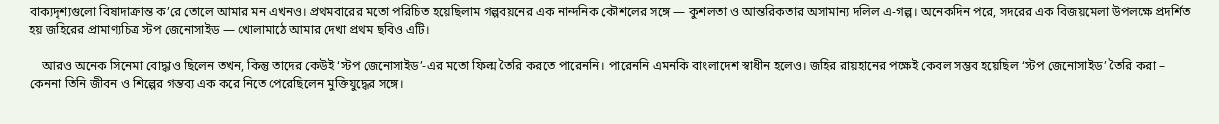বাক্যদৃশ্যগুলো বিষাদাক্রান্ত ক’রে তোলে আমার মন এখনও। প্রথমবারের মতো পরিচিত হয়েছিলাম গল্পবয়নের এক নান্দনিক কৌশলের সঙ্গে — কুশলতা ও আন্তরিকতার অসামান্য দলিল এ-গল্প। অনেকদিন পরে, সদরের এক বিজয়মেলা উপলক্ষে প্রদর্শিত হয় জহিরের প্রামাণ্যচিত্র স্টপ জেনোসাইড — খোলামাঠে আমার দেখা প্রথম ছবিও এটি।

    আরও অনেক সিনেমা বোদ্ধাও ছিলেন তখন, কিন্তু তাদের কেউই ‘স্টপ জেনোসাইড’-এর মতো ফিল্ম তৈরি করতে পারেননি। পারেননি এমনকি বাংলাদেশ স্বাধীন হলেও। জহির রায়হানের পক্ষেই কেবল সম্ভব হয়েছিল ‘স্টপ জেনোসাইড’ তৈরি করা – কেননা তিনি জীবন ও শিল্পের গন্তব্য এক করে নিতে পেরেছিলেন মুক্তিযুদ্ধের সঙ্গে।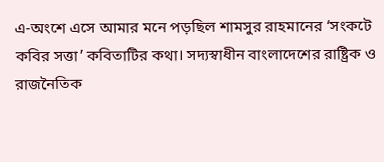এ-অংশে এসে আমার মনে পড়ছিল শামসুর রাহমানের ‘সংকটে কবির সত্তা’ কবিতাটির কথা। সদ্যস্বাধীন বাংলাদেশের রাষ্ট্রিক ও রাজনৈতিক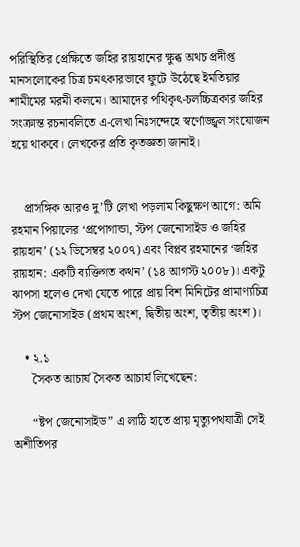পরিস্থিতির প্রেক্ষিতে জহির রায়হানের ক্ষুব্ধ অথচ প্রদীপ্ত মানসলোকের চিত্র চমৎকারভাবে ফুটে উঠেছে ইমতিয়ার শামীমের মরমী কলমে। আমাদের পথিকৃৎ-চলচ্চিত্রকার জহির সংক্রান্ত রচনাবলিতে এ-লেখা নিঃসন্দেহে স্বর্ণোজ্জ্বল সংযোজন হয়ে থাকবে। লেখকের প্রতি কৃতজ্ঞতা জানাই।


    প্রাসঙ্গিক আরও দু’টি লেখা পড়লাম কিছুক্ষণ আগে: অমি রহমান পিয়ালের ‘প্রপোগান্ডা, স্টপ জেনোসাইড ও জহির রায়হান’ (১২ ডিসেম্বর ২০০৭) এবং বিপ্লব রহমানের ‘জহির রায়হান: একটি ব্যক্তিগত কথন’ (১৪ আগস্ট ২০০৮)। একটু ঝাপসা হলেও দেখা যেতে পারে প্রায় বিশ মিনিটের প্রামাণ্যচিত্র স্টপ জেনোসাইড (প্রথম অংশ, দ্বিতীয় অংশ, তৃতীয় অংশ)।

    • ২.১
      সৈকত আচার্য সৈকত আচার্য লিখেছেন:

      “ষ্টপ জেনোসাইড” এ লাঠি হাতে প্রায় মৃত্যুপথযাত্রী সেই অশীতিপর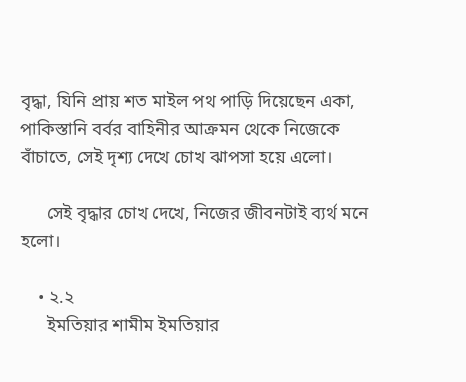বৃদ্ধা, যিনি প্রায় শত মাইল পথ পাড়ি দিয়েছেন একা, পাকিস্তানি বর্বর বাহিনীর আক্রমন থেকে নিজেকে বাঁচাতে, সেই দৃশ্য দেখে চোখ ঝাপসা হয়ে এলো।

      সেই বৃদ্ধার চোখ দেখে, নিজের জীবনটাই ব্যর্থ মনে হলো।

    • ২.২
      ইমতিয়ার শামীম ইমতিয়ার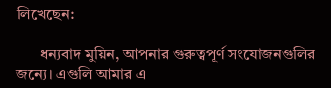লিখেছেন:

      ধন্যবাদ মুয়িন, আপনার গুরুত্বপূর্ণ সংযোজনগুলির জন্যে। এগুলি আমার এ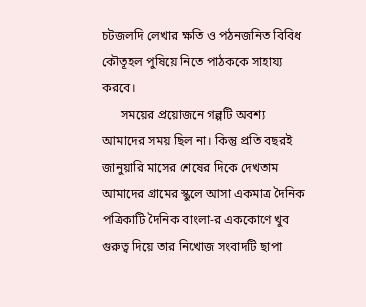চটজলদি লেখার ক্ষতি ও পঠনজনিত বিবিধ কৌতূহল পুষিয়ে নিতে পাঠককে সাহায্য করবে।
      সময়ের প্রয়োজনে গল্পটি অবশ্য আমাদের সময় ছিল না। কিন্তু প্রতি বছরই জানুয়ারি মাসের শেষের দিকে দেখতাম আমাদের গ্রামের স্কুলে আসা একমাত্র দৈনিক পত্রিকাটি দৈনিক বাংলা-র এককোণে খুব গুরুত্ব দিয়ে তার নিখোজ সংবাদটি ছাপা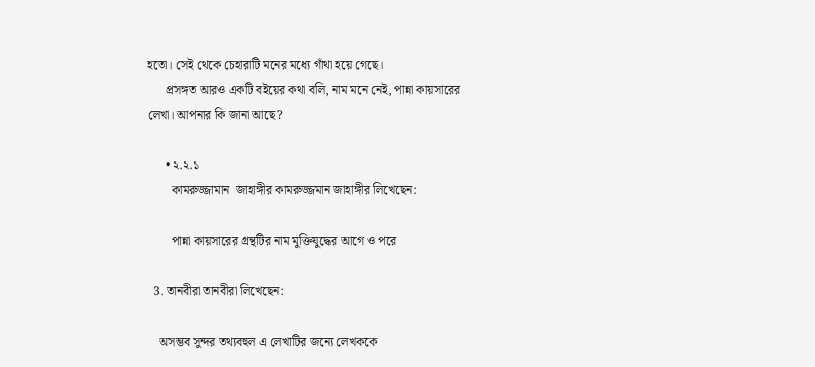হতো। সেই থেকে চেহারাটি মনের মধ্যে গাঁথা হয়ে গেছে।
      প্রসঙ্গত আরও একটি বইয়ের কথা বলি, নাম মনে নেই, পান্না কায়সারের লেখা। আপনার কি জানা আছে?

      • ২.২.১
        কামরুজ্জামান  জাহাঙ্গীর কামরুজ্জমান জাহাঙ্গীর লিখেছেন:

        পান্না কায়সারের গ্রন্থটির নাম মুক্তিযুদ্ধের আগে ও পরে

  3. তানবীরা তানবীরা লিখেছেন:

    অসম্ভব সুন্দর তথ্যবহুল এ লেখাটির জন্যে লেখককে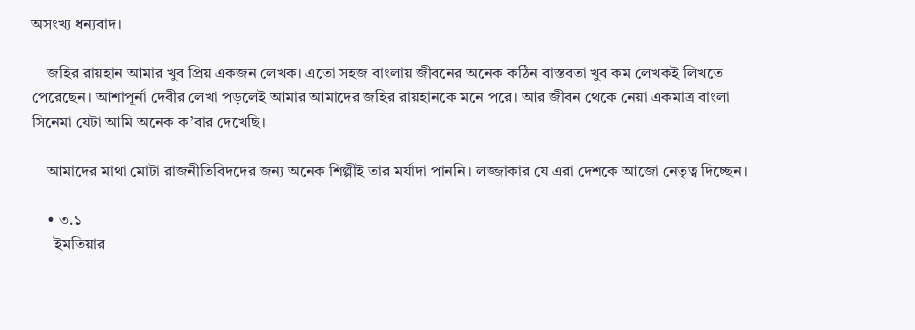অসংখ্য ধন্যবাদ।

    জহির রায়হান আমার খুব প্রিয় একজন লেখক। এতো সহজ বাংলায় জীবনের অনেক কঠিন বাস্তবতা খুব কম লেখকই লিখতে পেরেছেন। আশাপূর্না দেবীর লেখা পড়লেই আমার আমাদের জহির রায়হানকে মনে পরে। আর জীবন থেকে নেয়া একমাত্র বাংলা সিনেমা যেটা আমি অনেক ক’বার দেখেছি।

    আমাদের মাথা মোটা রাজনীতিবিদদের জন্য অনেক শিল্পীই তার মর্যাদা পাননি। লজ্জাকার যে এরা দেশকে আজো নেতৃত্ব দিচ্ছেন।

    • ৩.১
      ইমতিয়ার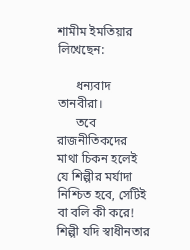শামীম ইমতিয়ার লিখেছেন:

      ধন্যবাদ তানবীরা।
      তবে রাজনীতিকদের মাথা চিকন হলেই যে শিল্পীর মর্যাদা নিশ্চিত হবে, সেটিই বা বলি কী করে! শিল্পী যদি স্বাধীনতার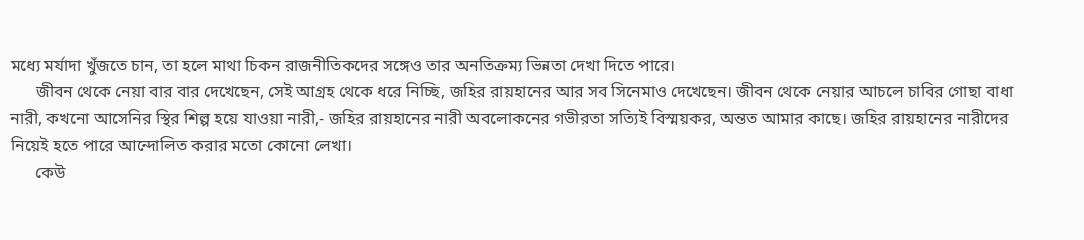মধ্যে মর্যাদা খুঁজতে চান, তা হলে মাথা চিকন রাজনীতিকদের সঙ্গেও তার অনতিক্রম্য ভিন্নতা দেখা দিতে পারে।
      জীবন থেকে নেয়া বার বার দেখেছেন, সেই আগ্রহ থেকে ধরে নিচ্ছি, জহির রায়হানের আর সব সিনেমাও দেখেছেন। জীবন থেকে নেয়ার আচলে চাবির গোছা বাধা নারী, কখনো আসেনির স্থির শিল্প হয়ে যাওয়া নারী,- জহির রায়হানের নারী অবলোকনের গভীরতা সত্যিই বিস্ময়কর, অন্তত আমার কাছে। জহির রায়হানের নারীদের নিয়েই হতে পারে আন্দোলিত করার মতো কোনো লেখা।
      কেউ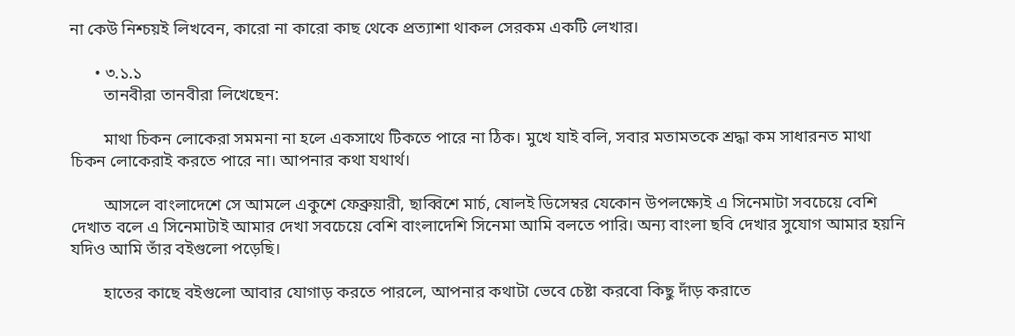না কেউ নিশ্চয়ই লিখবেন, কারো না কারো কাছ থেকে প্রত্যাশা থাকল সেরকম একটি লেখার।

      • ৩.১.১
        তানবীরা তানবীরা লিখেছেন:

        মাথা চিকন লোকেরা সমমনা না হলে একসাথে টিকতে পারে না ঠিক। মুখে যাই বলি, সবার মতামতকে শ্রদ্ধা কম সাধারনত মাথা চিকন লোকেরাই করতে পারে না। আপনার কথা যথার্থ।

        আসলে বাংলাদেশে সে আমলে একুশে ফেব্রুয়ারী, ছাব্বিশে মার্চ, ষোলই ডিসেম্বর যেকোন উপলক্ষ্যেই এ সিনেমাটা সবচেয়ে বেশি দেখাত বলে এ সিনেমাটাই আমার দেখা সবচেয়ে বেশি বাংলাদেশি সিনেমা আমি বলতে পারি। অন্য বাংলা ছবি দেখার সুযোগ আমার হয়নি যদিও আমি তাঁর বইগুলো পড়েছি।

        হাতের কাছে বইগুলো আবার যোগাড় করতে পারলে, আপনার কথাটা ভেবে চেষ্টা করবো কিছু দাঁড় করাতে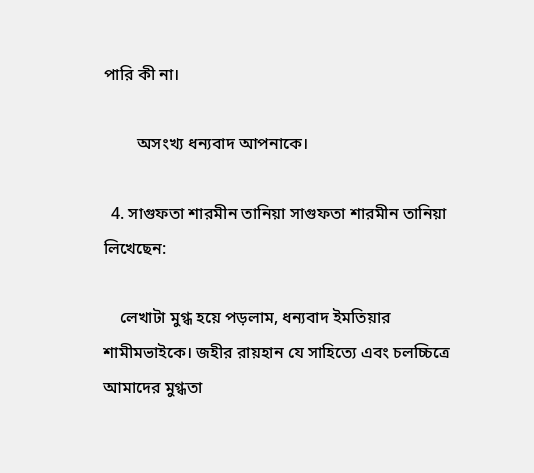পারি কী না।

        অসংখ্য ধন্যবাদ আপনাকে।

  4. সাগুফতা শারমীন তানিয়া সাগুফতা শারমীন তানিয়া লিখেছেন:

    লেখাটা মুগ্ধ হয়ে পড়লাম, ধন্যবাদ ইমতিয়ার শামীমভাইকে। জহীর রায়হান যে সাহিত্যে এবং চলচ্চিত্রে আমাদের মুগ্ধতা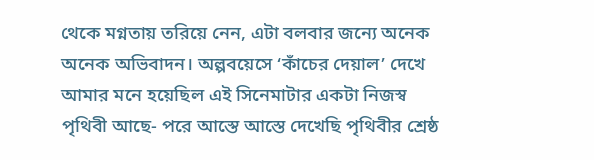থেকে মগ্নতায় তরিয়ে নেন, এটা বলবার জন্যে অনেক অনেক অভিবাদন। অল্পবয়েসে ‘কাঁচের দেয়াল’ দেখে আমার মনে হয়েছিল এই সিনেমাটার একটা নিজস্ব পৃথিবী আছে- পরে আস্তে আস্তে দেখেছি পৃথিবীর শ্রেষ্ঠ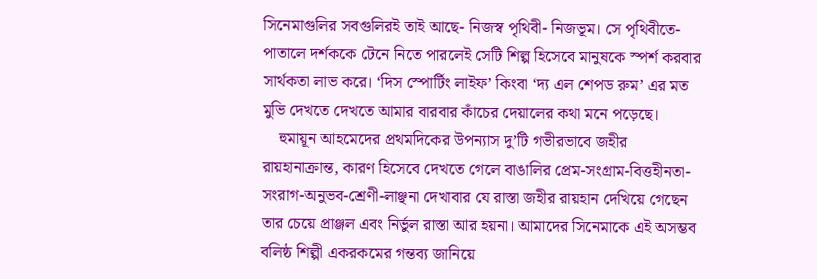সিনেমাগুলির সবগুলিরই তাই আছে- নিজস্ব পৃথিবী- নিজভূম। সে পৃথিবীতে-পাতালে দর্শককে টেনে নিতে পারলেই সেটি শিল্প হিসেবে মানুষকে স্পর্শ করবার সার্থকতা লাভ করে। ‘দিস স্পোর্টিং লাইফ’ কিংবা ‘দ্য এল শেপড রুম’ এর মত মুভি দেখতে দেখতে আমার বারবার কাঁচের দেয়ালের কথা মনে পড়েছে।
    হুমায়ূন আহমেদের প্রথমদিকের উপন্যাস দু’টি গভীরভাবে জহীর রায়হানাক্রান্ত, কারণ হিসেবে দেখতে গেলে বাঙালির প্রেম-সংগ্রাম-বিত্তহীনতা-সংরাগ-অনুভব-শ্রেণী-লাঞ্ছনা দেখাবার যে রাস্তা জহীর রায়হান দেখিয়ে গেছেন তার চেয়ে প্রাঞ্জল এবং নির্ভুল রাস্তা আর হয়না। আমাদের সিনেমাকে এই অসম্ভব বলিষ্ঠ শিল্পী একরকমের গন্তব্য জানিয়ে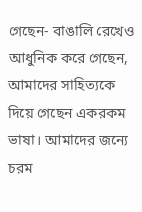গেছেন- বাঙালি রেখেও আধুনিক করে গেছেন, আমাদের সাহিত্যকে দিয়ে গেছেন একরকম ভাষা। আমাদের জন্যে চরম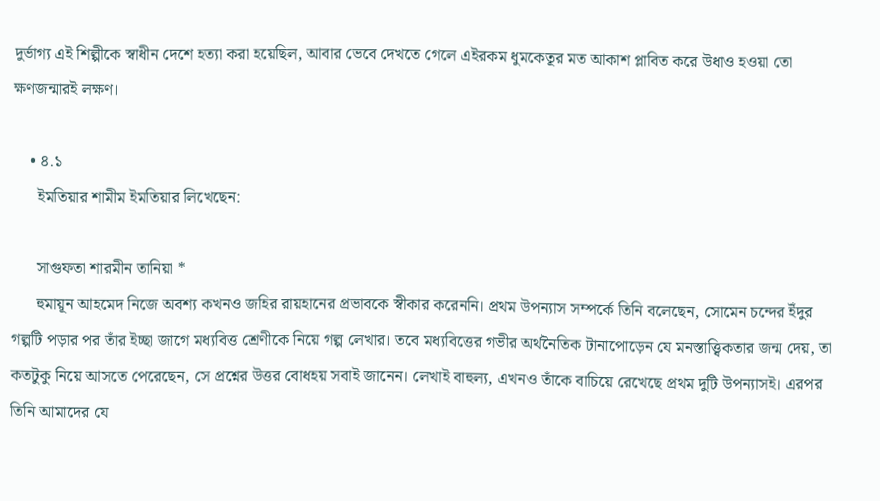দুর্ভাগ্য এই শিল্পীকে স্বাধীন দেশে হত্যা করা হয়েছিল, আবার ভেবে দেখতে গেলে এইরকম ধুমকেতূর মত আকাশ প্লাবিত করে উধাও হওয়া তো ক্ষণজন্মারই লক্ষণ।

    • ৪.১
      ইমতিয়ার শামীম ইমতিয়ার লিখেছেন:

      সাগুফতা শারমীন তানিয়া *
      হুমায়ূন আহমেদ নিজে অবশ্য কখনও জহির রায়হানের প্রভাবকে স্বীকার করেননি। প্রথম উপন্যাস সম্পর্কে তিনি বলেছেন, সোমেন চন্দের ইঁদুর গল্পটি পড়ার পর তাঁর ইচ্ছা জাগে মধ্যবিত্ত শ্রেণীকে নিয়ে গল্প লেখার। তবে মধ্যবিত্তের গভীর অর্থনৈতিক টানাপোড়েন যে মনস্তাত্ত্বিকতার জন্ম দেয়, তা কতটুকু নিয়ে আসতে পেরেছেন, সে প্রশ্নের উত্তর বোধহয় সবাই জানেন। লেখাই বাহুল্য, এখনও তাঁকে বাচিয়ে রেখেছে প্রথম দুটি উপন্যাসই। এরপর তিনি আমাদের যে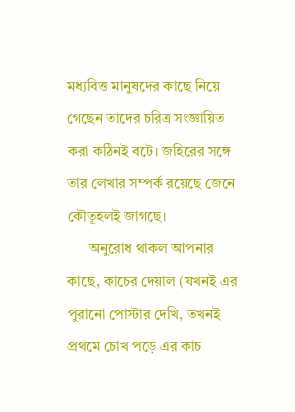মধ্যবিত্ত মানুষদের কাছে নিয়ে গেছেন তাদের চরিত্র সংজ্ঞায়িত করা কঠিনই বটে। জহিরের সঙ্গে তার লেখার সম্পর্ক রয়েছে জেনে কৌতূহলই জাগছে।
      অনুরোধ থাকল আপনার কাছে, কাচের দেয়াল (যখনই এর পুরানো পোস্টার দেখি, তখনই প্রথমে চোখ পড়ে এর কাচ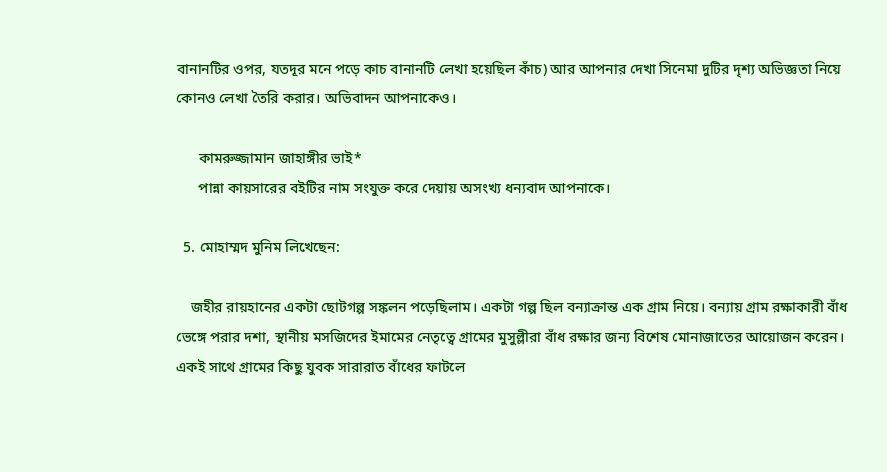বানানটির ওপর, যতদূর মনে পড়ে কাচ বানানটি লেখা হয়েছিল কাঁচ) আর আপনার দেখা সিনেমা দুটির দৃশ্য অভিজ্ঞতা নিয়ে কোনও লেখা তৈরি করার। অভিবাদন আপনাকেও।

      কামরুজ্জামান জাহাঙ্গীর ভাই*
      পান্না কায়সারের বইটির নাম সংযুক্ত করে দেয়ায় অসংখ্য ধন্যবাদ আপনাকে।

  5. মোহাম্মদ মুনিম লিখেছেন:

    জহীর রায়হানের একটা ছোটগল্প সঙ্কলন পড়েছিলাম। একটা গল্প ছিল বন্যাক্রান্ত এক গ্রাম নিয়ে। বন্যায় গ্রাম রক্ষাকারী বাঁধ ভেঙ্গে পরার দশা, স্থানীয় মসজিদের ইমামের নেতৃত্বে গ্রামের মুসুল্লীরা বাঁধ রক্ষার জন্য বিশেষ মোনাজাতের আয়োজন করেন। একই সাথে গ্রামের কিছু যুবক সারারাত বাঁধের ফাটলে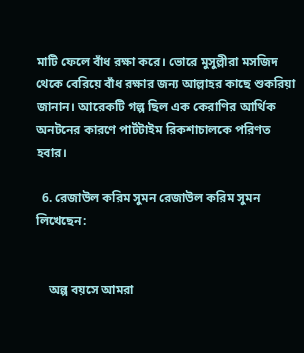মাটি ফেলে বাঁধ রক্ষা করে। ভোরে মুসুল্লীরা মসজিদ থেকে বেরিয়ে বাঁধ রক্ষার জন্য আল্লাহর কাছে শুকরিয়া জানান। আরেকটি গল্প ছিল এক কেরাণির আর্থিক অনটনের কারণে পার্টটাইম রিকশাচালকে পরিণত হবার।

  6. রেজাউল করিম সুমন রেজাউল করিম সুমন লিখেছেন:


    অল্প বয়সে আমরা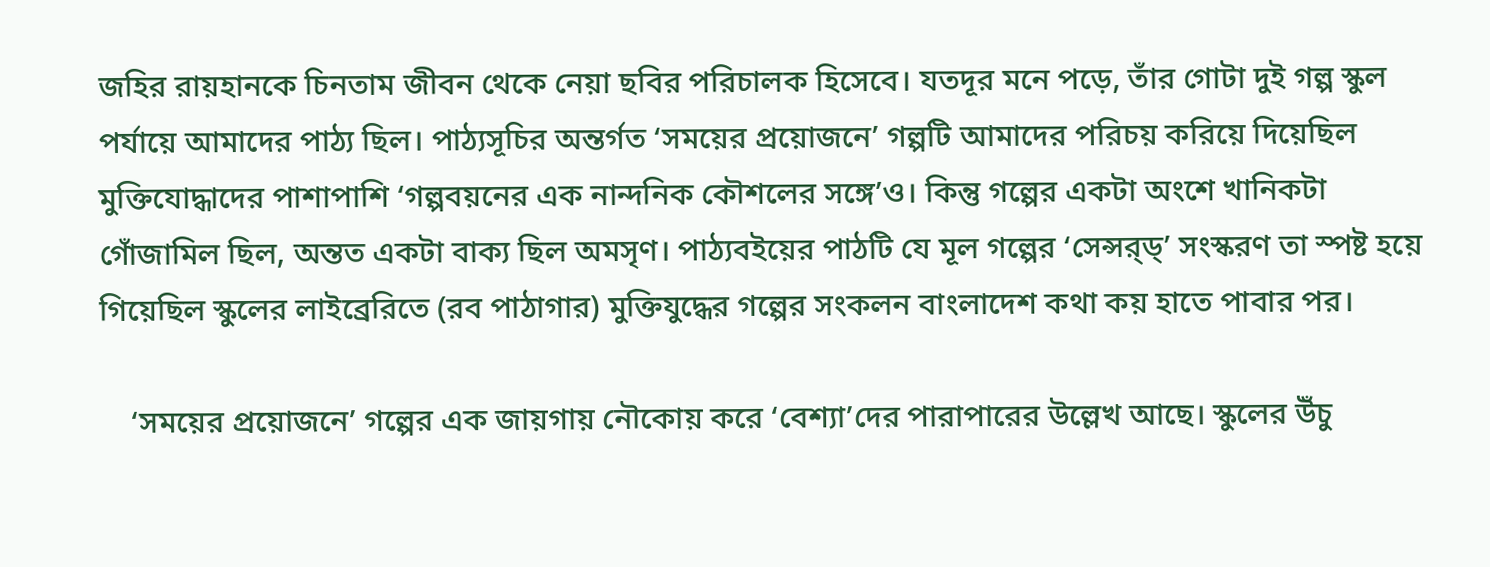জহির রায়হানকে চিনতাম জীবন থেকে নেয়া ছবির পরিচালক হিসেবে। যতদূর মনে পড়ে, তাঁর গোটা দুই গল্প স্কুল পর্যায়ে আমাদের পাঠ্য ছিল। পাঠ্যসূচির অন্তর্গত ‘সময়ের প্রয়োজনে’ গল্পটি আমাদের পরিচয় করিয়ে দিয়েছিল মুক্তিযোদ্ধাদের পাশাপাশি ‘গল্পবয়নের এক নান্দনিক কৌশলের সঙ্গে’ও। কিন্তু গল্পের একটা অংশে খানিকটা গোঁজামিল ছিল, অন্তত একটা বাক্য ছিল অমসৃণ। পাঠ্যবইয়ের পাঠটি যে মূল গল্পের ‘সেন্সর্‌ড্‌’ সংস্করণ তা স্পষ্ট হয়ে গিয়েছিল স্কুলের লাইব্রেরিতে (রব পাঠাগার) মুক্তিযুদ্ধের গল্পের সংকলন বাংলাদেশ কথা কয় হাতে পাবার পর।

    ‘সময়ের প্রয়োজনে’ গল্পের এক জায়গায় নৌকোয় করে ‘বেশ্যা’দের পারাপারের উল্লেখ আছে। স্কুলের উঁচু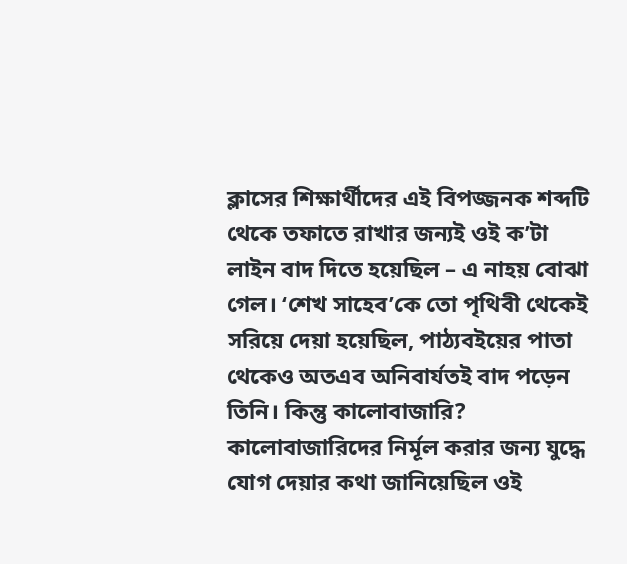ক্লাসের শিক্ষার্থীদের এই বিপজ্জনক শব্দটি থেকে তফাতে রাখার জন্যই ওই ক’টা লাইন বাদ দিতে হয়েছিল – এ নাহয় বোঝা গেল। ‘শেখ সাহেব’কে তো পৃথিবী থেকেই সরিয়ে দেয়া হয়েছিল, পাঠ্যবইয়ের পাতা থেকেও অতএব অনিবার্যতই বাদ পড়েন তিনি। কিন্তু কালোবাজারি? কালোবাজারিদের নির্মূল করার জন্য যুদ্ধে যোগ দেয়ার কথা জানিয়েছিল ওই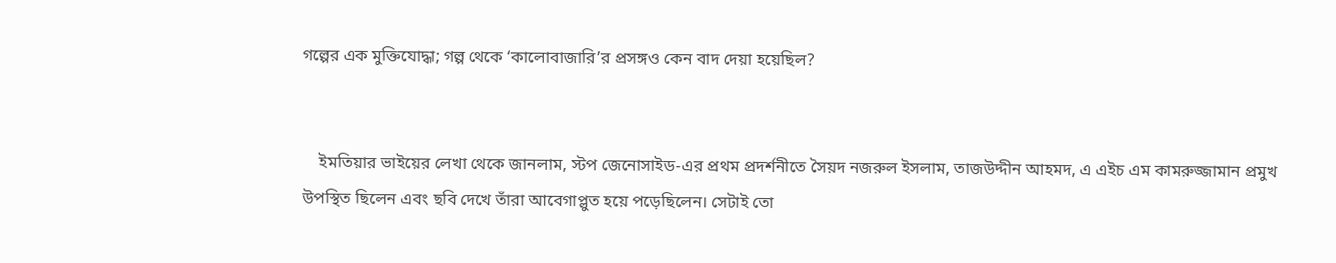গল্পের এক মুক্তিযোদ্ধা; গল্প থেকে ‘কালোবাজারি’র প্রসঙ্গও কেন বাদ দেয়া হয়েছিল?


    ইমতিয়ার ভাইয়ের লেখা থেকে জানলাম, স্টপ জেনোসাইড-এর প্রথম প্রদর্শনীতে সৈয়দ নজরুল ইসলাম, তাজউদ্দীন আহমদ, এ এইচ এম কামরুজ্জামান প্রমুখ উপস্থিত ছিলেন এবং ছবি দেখে তাঁরা আবেগাপ্লুত হয়ে পড়েছিলেন। সেটাই তো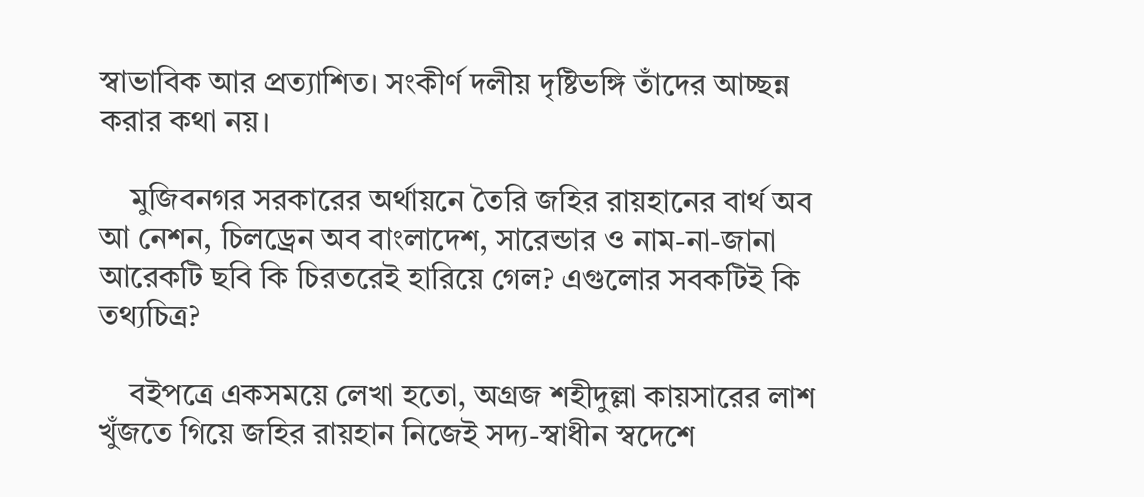স্বাভাবিক আর প্রত্যাশিত। সংকীর্ণ দলীয় দৃষ্টিভঙ্গি তাঁদের আচ্ছন্ন করার কথা নয়।

    মুজিবনগর সরকারের অর্থায়নে তৈরি জহির রায়হানের বার্থ অব আ নেশন, চিলড্রেন অব বাংলাদেশ, সারেন্ডার ও নাম-না-জানা আরেকটি ছবি কি চিরতরেই হারিয়ে গেল? এগুলোর সবকটিই কি তথ্যচিত্র?

    বইপত্রে একসময়ে লেখা হতো, অগ্রজ শহীদুল্লা কায়সারের লাশ খুঁজতে গিয়ে জহির রায়হান নিজেই সদ্য-স্বাধীন স্বদেশে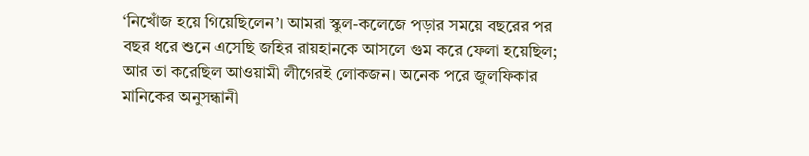‘নিখোঁজ হয়ে গিয়েছিলেন’। আমরা স্কুল-কলেজে পড়ার সময়ে বছরের পর বছর ধরে শুনে এসেছি জহির রায়হানকে আসলে গুম করে ফেলা হয়েছিল; আর তা করেছিল আওয়ামী লীগেরই লোকজন। অনেক পরে জুলফিকার মানিকের অনুসন্ধানী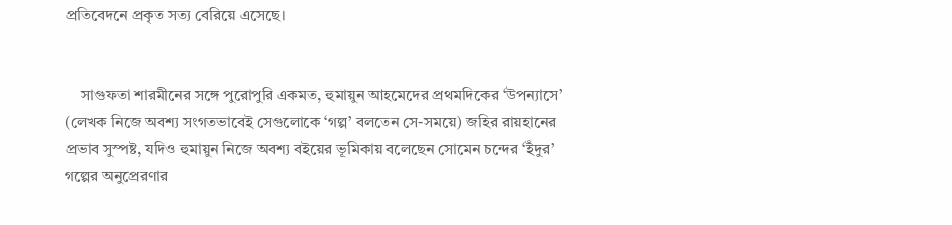প্রতিবেদনে প্রকৃত সত্য বেরিয়ে এসেছে।


    সাগুফতা শারমীনের সঙ্গে পুরোপুরি একমত, হুমায়ুন আহমেদের প্রথমদিকের ‘উপন্যাসে’ (লেখক নিজে অবশ্য সংগতভাবেই সেগুলোকে ‘গল্প’ বলতেন সে-সময়ে) জহির রায়হানের প্রভাব সুস্পষ্ট, যদিও হুমায়ুন নিজে অবশ্য বইয়ের ভূমিকায় বলেছেন সোমেন চন্দের ‘ইঁদুর’ গল্পের অনুপ্রেরণার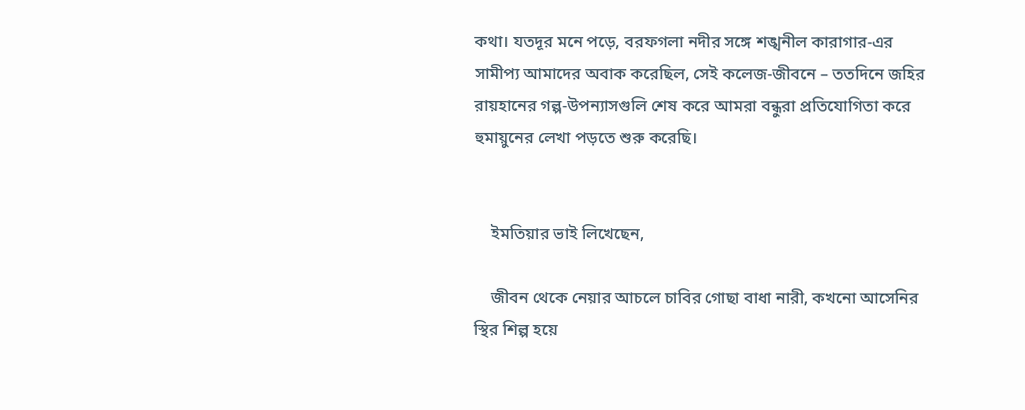কথা। যতদূর মনে পড়ে, বরফগলা নদীর সঙ্গে শঙ্খনীল কারাগার-এর সামীপ্য আমাদের অবাক করেছিল, সেই কলেজ-জীবনে – ততদিনে জহির রায়হানের গল্প-উপন্যাসগুলি শেষ করে আমরা বন্ধুরা প্রতিযোগিতা করে হুমায়ুনের লেখা পড়তে শুরু করেছি।


    ইমতিয়ার ভাই লিখেছেন,

    জীবন থেকে নেয়ার আচলে চাবির গোছা বাধা নারী, কখনো আসেনির স্থির শিল্প হয়ে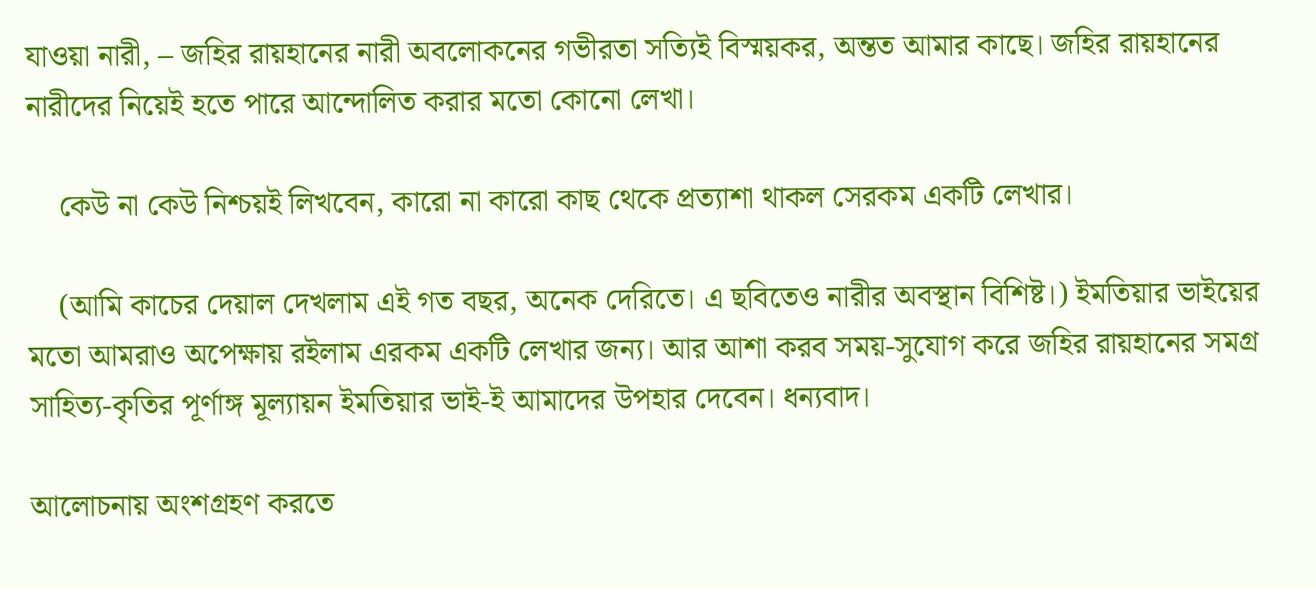যাওয়া নারী, – জহির রায়হানের নারী অবলোকনের গভীরতা সত্যিই বিস্ময়কর, অন্তত আমার কাছে। জহির রায়হানের নারীদের নিয়েই হতে পারে আন্দোলিত করার মতো কোনো লেখা।

    কেউ না কেউ নিশ্চয়ই লিখবেন, কারো না কারো কাছ থেকে প্রত্যাশা থাকল সেরকম একটি লেখার।

    (আমি কাচের দেয়াল দেখলাম এই গত বছর, অনেক দেরিতে। এ ছবিতেও নারীর অবস্থান বিশিষ্ট।) ইমতিয়ার ভাইয়ের মতো আমরাও অপেক্ষায় রইলাম এরকম একটি লেখার জন্য। আর আশা করব সময়-সুযোগ করে জহির রায়হানের সমগ্র সাহিত্য-কৃতির পূর্ণাঙ্গ মূল্যায়ন ইমতিয়ার ভাই-ই আমাদের উপহার দেবেন। ধন্যবাদ।

আলোচনায় অংশগ্রহণ করতে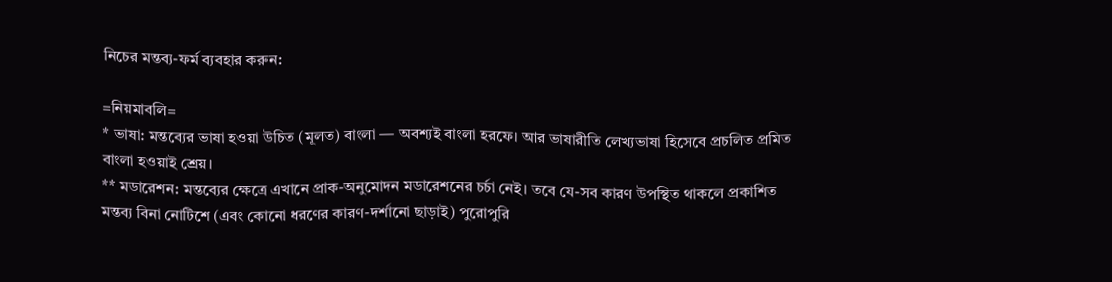নিচের মন্তব্য-ফর্ম ব্যবহার করুন:

=নিয়মাবলি=
* ভাষা: মন্তব্যের ভাষা হওয়া উচিত (মূলত) বাংলা — অবশ্যই বাংলা হরফে। আর ভাষারীতি লেখ্যভাষা হিসেবে প্রচলিত প্রমিত বাংলা হওয়াই শ্রেয়।
** মডারেশন: মন্তব্যের ক্ষেত্রে এখানে প্রাক-অনুমোদন মডারেশনের চর্চা নেই। তবে যে-সব কারণ উপস্থিত থাকলে প্রকাশিত মন্তব্য বিনা নোটিশে (এবং কোনো ধরণের কারণ-দর্শানো ছাড়াই) পুরোপুরি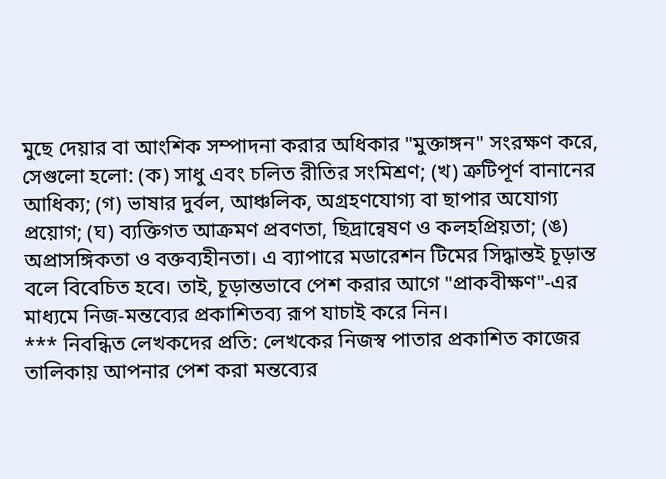মুছে দেয়ার বা আংশিক সম্পাদনা করার অধিকার "মুক্তাঙ্গন" সংরক্ষণ করে, সেগুলো হলো: (ক) সাধু এবং চলিত রীতির সংমিশ্রণ; (খ) ত্রুটিপূর্ণ বানানের আধিক্য; (গ) ভাষার দুর্বল, আঞ্চলিক, অগ্রহণযোগ্য বা ছাপার অযোগ্য প্রয়োগ; (ঘ) ব্যক্তিগত আক্রমণ প্রবণতা, ছিদ্রান্বেষণ ও কলহপ্রিয়তা; (ঙ) অপ্রাসঙ্গিকতা ও বক্তব্যহীনতা। এ ব্যাপারে মডারেশন টিমের সিদ্ধান্তই চূড়ান্ত বলে বিবেচিত হবে। তাই, চূড়ান্তভাবে পেশ করার আগে "প্রাকবীক্ষণ"-এর মাধ্যমে নিজ-মন্তব্যের প্রকাশিতব্য রূপ যাচাই করে নিন।
*** নিবন্ধিত লেখকদের প্রতি: লেখকের নিজস্ব পাতার প্রকাশিত কাজের তালিকায় আপনার পেশ করা মন্তব্যের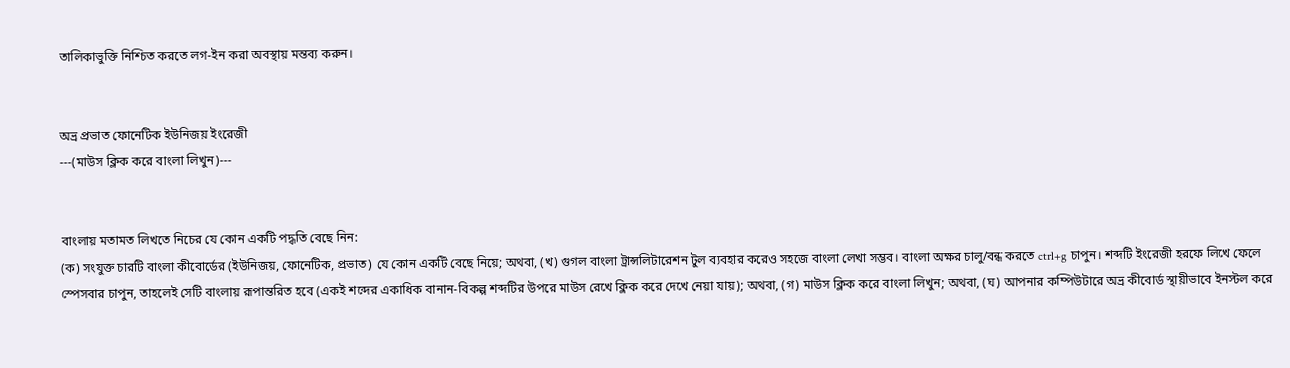তালিকাভুক্তি নিশ্চিত করতে লগ-ইন করা অবস্থায় মন্তব্য করুন।


অভ্র প্রভাত ফোনেটিক ইউনিজয় ইংরেজী
---(মাউস ক্লিক করে বাংলা লিখুন)---


বাংলায় মতামত লিখতে নিচের যে কোন একটি পদ্ধতি বেছে নিন:
(ক) সংযুক্ত চারটি বাংলা কী‌বোর্ডের (ইউনিজয়, ফোনেটিক, প্রভাত) যে কোন একটি বেছে নিয়ে; অথবা, (খ) গুগল বাংলা ট্রান্সলিটারেশন টুল ব্যবহার করেও সহজে বাংলা লেখা সম্ভব। বাংলা অক্ষর চালু/বন্ধ করতে ctrl+g চাপুন। শব্দটি ইংরেজী হরফে লিখে ফেলে স্পেসবার চাপুন, তাহলেই সেটি বাংলায় রূপান্তরিত হবে (একই শব্দের একাধিক বানান-বিকল্প শব্দটির উপরে মাউস রেখে ক্লিক করে দেখে নেয়া যায়); অথবা, (গ) মাউস ক্লিক করে বাংলা লিখুন; অথবা, (ঘ) আপনার কম্পিউটারে অভ্র কীবোর্ড স্থায়ীভাবে ইনস্টল করে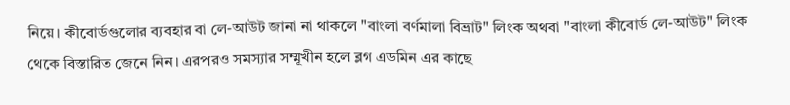নিয়ে। কীবোর্ডগুলোর ব্যবহার বা লে‌-আউট জানা না থাকলে "বাংলা বর্ণমালা বিভ্রাট" লিংক অথবা "বাংলা কীবোর্ড লে-আউট" লিংক থেকে বিস্তারিত জেনে নিন। এরপরও সমস্যার সম্মূখীন হলে ব্লগ এডমিন এর কাছে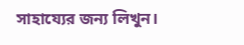সাহায্যের জন্য লিখুন।